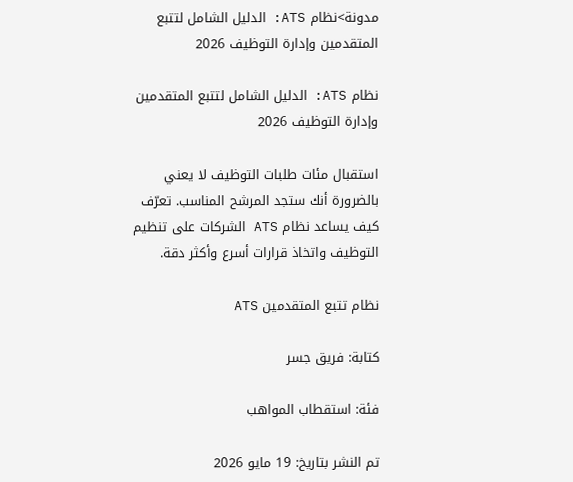مدونة>نظام ATS: الدليل الشامل لتتبع المتقدمين وإدارة التوظيف 2026

نظام ATS: الدليل الشامل لتتبع المتقدمين وإدارة التوظيف 2026

استقبال مئات طلبات التوظيف لا يعني بالضرورة أنك ستجد المرشح المناسب. تعرّف كيف يساعد نظام ATS الشركات على تنظيم التوظيف واتخاذ قرارات أسرع وأكثر دقة.

نظام تتبع المتقدمين ATS

كتابة: فريق جسر

فئة: استقطاب المواهب

تم النشر بتاريخ: 19 مايو 2026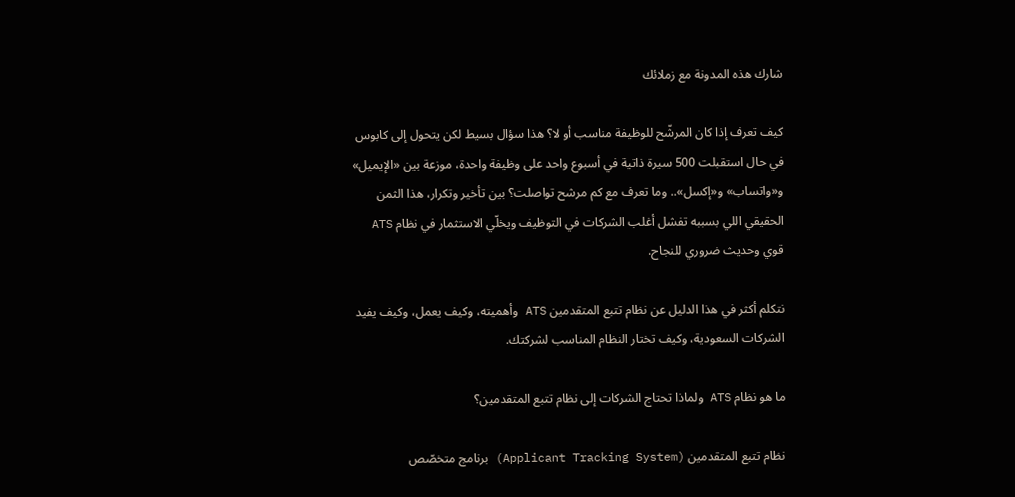شارك هذه المدونة مع زملائك

كيف تعرف إذا كان المرشّح للوظيفة مناسب أو لا؟ هذا سؤال بسيط لكن يتحول إلى كابوس في حال استقبلت 500 سيرة ذاتية في أسبوع واحد على وظيفة واحدة، موزعة بين «الإيميل» و«واتساب» و«إكسل».. وما تعرف مع كم مرشح تواصلت؟ بين تأخير وتكرار، هذا الثمن الحقيقي اللي بسببه تفشل أغلب الشركات في التوظيف ويخلّي الاستثمار في نظام ATS قوي وحديث ضروري للنجاح.

نتكلم أكثر في هذا الدليل عن نظام تتبع المتقدمين ATS وأهميته، وكيف يعمل، وكيف يفيد الشركات السعودية، وكيف تختار النظام المناسب لشركتك.

ما هو نظام ATS ولماذا تحتاج الشركات إلى نظام تتبع المتقدمين؟

نظام تتبع المتقدمين (Applicant Tracking System) برنامج متخصّص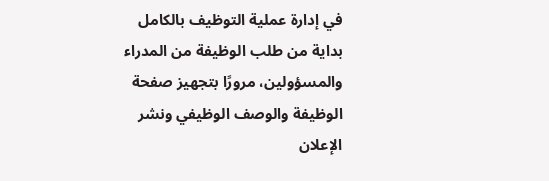في إدارة عملية التوظيف بالكامل بداية من طلب الوظيفة من المدراء والمسؤولين، مرورًا بتجهيز صفحة الوظيفة والوصف الوظيفي ونشر الإعلان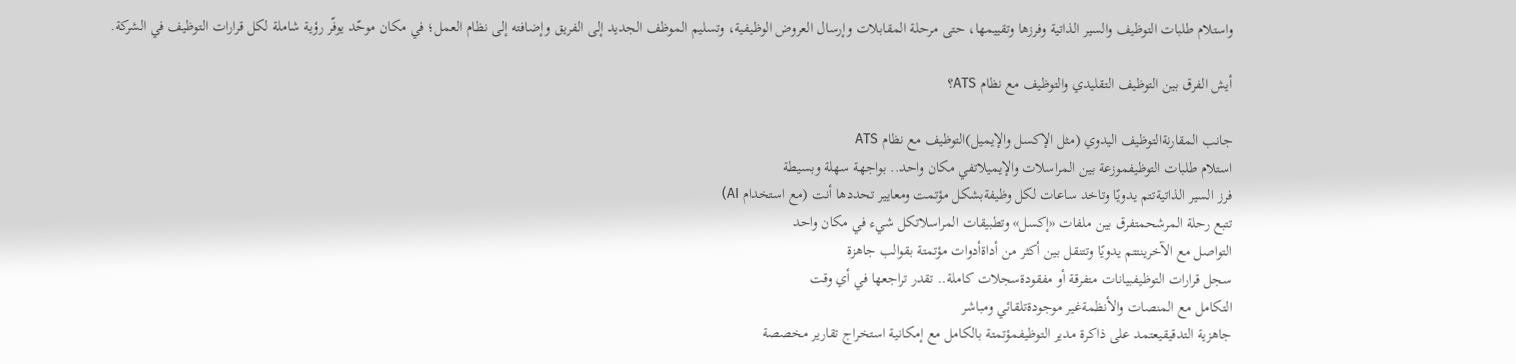واستلام طلبات التوظيف والسير الذاتية وفرزها وتقييمها، حتى مرحلة المقابلات وإرسال العروض الوظيفية، وتسليم الموظف الجديد إلى الفريق وإضافته إلى نظام العمل؛ في مكان موحّد يوفّر رؤية شاملة لكل قرارات التوظيف في الشركة.

أيش الفرق بين التوظيف التقليدي والتوظيف مع نظام ATS؟

جانب المقارنةالتوظيف اليدوي (مثل الإكسل والإيميل)التوظيف مع نظام ATS
استلام طلبات التوظيفموزعة بين المراسلات والإيميلاتفي مكان واحد.. بواجهة سهلة وبسيطة
فرز السير الذاتيةتتم يدويًا وتاخد ساعات لكل وظيفةبشكل مؤتمت ومعايير تحددها أنت (مع استخدام AI)
تتبع رحلة المرشحمتفرق بين ملفات «إكسل» وتطبيقات المراسلاتكل شيء في مكان واحد
التواصل مع الآخرينتتم يدويًا وتتنقل بين أكثر من أداةأدوات مؤتمتة بقوالب جاهزة
سجل قرارات التوظيفبيانات متفرقة أو مفقودةسجلات كاملة.. تقدر تراجعها في أي وقت
التكامل مع المنصات والأنظمةغير موجودةتلقائي ومباشر
جاهزية التدقيقيعتمد على ذاكرة مدير التوظيفمؤتمتة بالكامل مع إمكانية استخراج تقارير مخصصة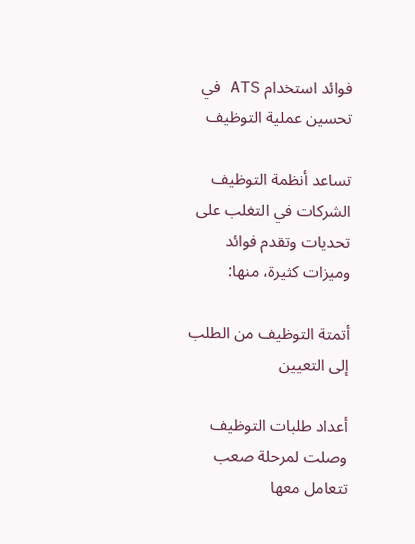فوائد استخدام ATS في تحسين عملية التوظيف

تساعد أنظمة التوظيف الشركات في التغلب على تحديات وتقدم فوائد وميزات كثيرة، منها:

أتمتة التوظيف من الطلب إلى التعيين

أعداد طلبات التوظيف وصلت لمرحلة صعب تتعامل معها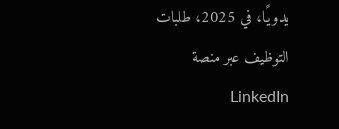يدويًا، في 2025، طلبات التوظيف عبر منصة LinkedIn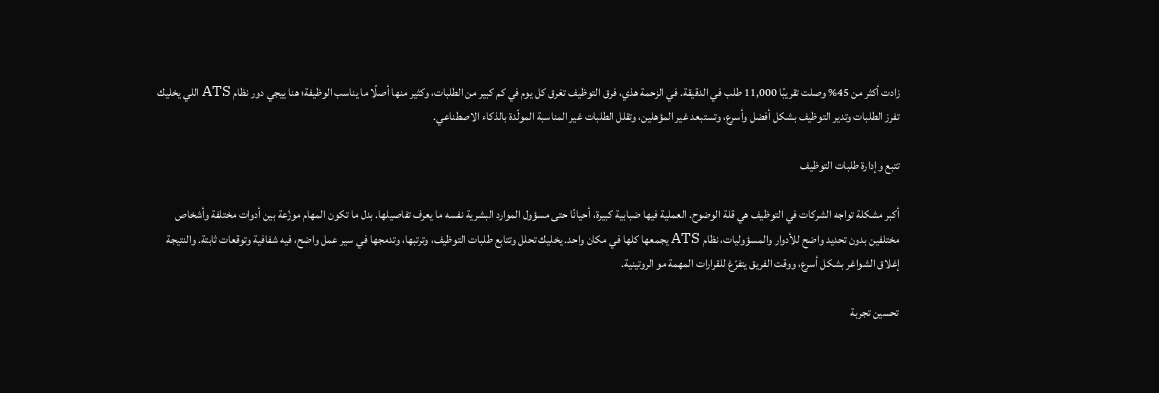زادت أكثر من 45% وصلت تقريبًا 11,000 طلب في الدقيقة. في الزحمة هذي، فرق التوظيف تغرق كل يوم في كم كبير من الطلبات، وكثير منها أصلًا ما يناسب الوظيفة؛ هنا ييجي دور نظام ATS اللي يخليك تفرز الطلبات وتدير التوظيف بشكل أفضل وأسرع، وتستبعد غير المؤهلين، وتقلل الطلبات غير المناسبة المولّدة بالذكاء الاصطناعي.

تتبع وإدارة طلبات التوظيف

أكبر مشكلة تواجه الشركات في التوظيف هي قلة الوضوح. العملية فيها ضبابية كبيرة، أحيانًا حتى مسؤول الموارد البشرية نفسه ما يعرف تفاصيلها. بدل ما تكون المهام موزّعة بين أدوات مختلفة وأشخاص مختلفين بدون تحديد واضح للأدوار والمسؤوليات، نظام ATS يجمعها كلها في مكان واحد. يخليك تحلل وتتابع طلبات التوظيف، وترتبها، وتدمجها في سير عمل واضح، فيه شفافية وتوقعات ثابتة. والنتيجة إغلاق الشواغر بشكل أسرع، ووقت الفريق يتفرّغ للقرارات المهمة مو الروتينية.

تحسين تجربة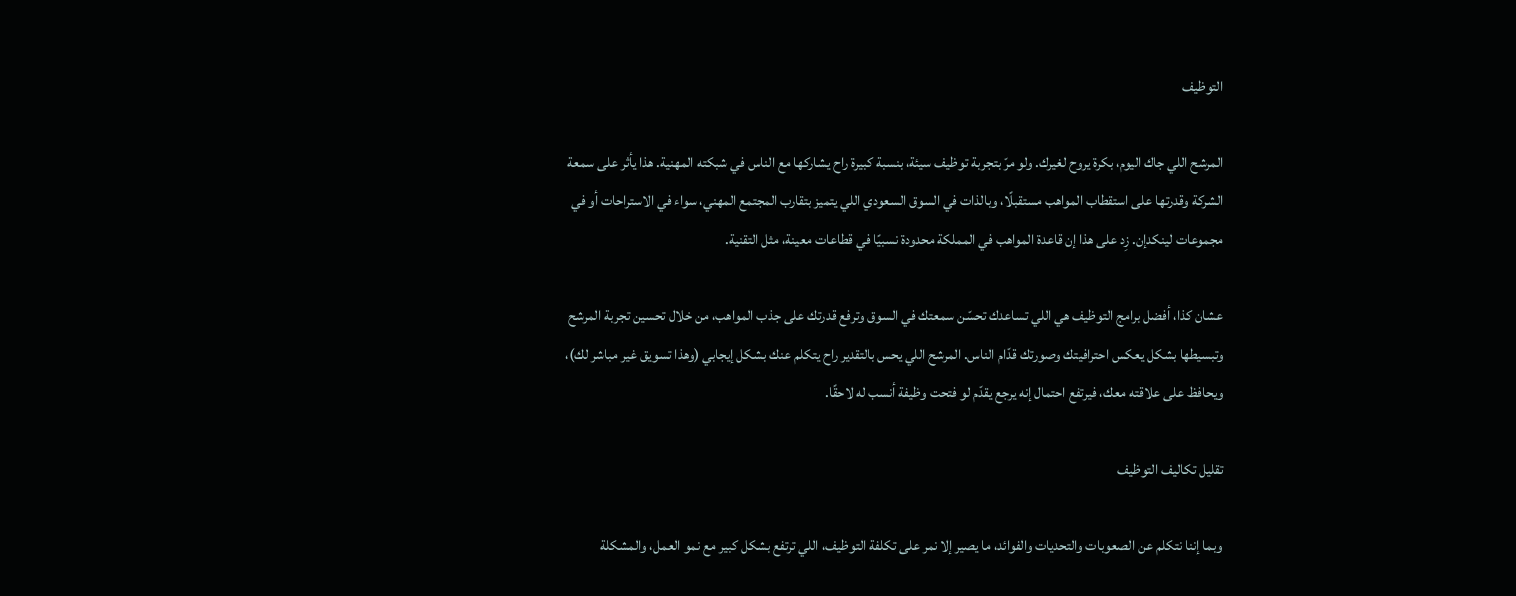التوظيف

المرشح اللي جاك اليوم، بكرة يروح لغيرك. ولو مرّ بتجربة توظيف سيئة، بنسبة كبيرة راح يشاركها مع الناس في شبكته المهنية. هذا يأثر على سمعة الشركة وقدرتها على استقطاب المواهب مستقبلًا، وبالذات في السوق السعودي اللي يتميز بتقارب المجتمع المهني، سواء في الاستراحات أو في مجموعات لينكدإن. زِد على هذا إن قاعدة المواهب في المملكة محدودة نسبيًا في قطاعات معينة، مثل التقنية.

عشان كذا، أفضل برامج التوظيف هي اللي تساعدك تحسّن سمعتك في السوق وترفع قدرتك على جذب المواهب، من خلال تحسين تجربة المرشح وتبسيطها بشكل يعكس احترافيتك وصورتك قدّام الناس. المرشح اللي يحس بالتقدير راح يتكلم عنك بشكل إيجابي (وهذا تسويق غير مباشر لك)، ويحافظ على علاقته معك، فيرتفع احتمال إنه يرجع يقدّم لو فتحت وظيفة أنسب له لاحقًا.

تقليل تكاليف التوظيف

وبما إننا نتكلم عن الصعوبات والتحديات والفوائد، ما يصير إلا نمر على تكلفة التوظيف، اللي ترتفع بشكل كبير مع نمو العمل، والمشكلة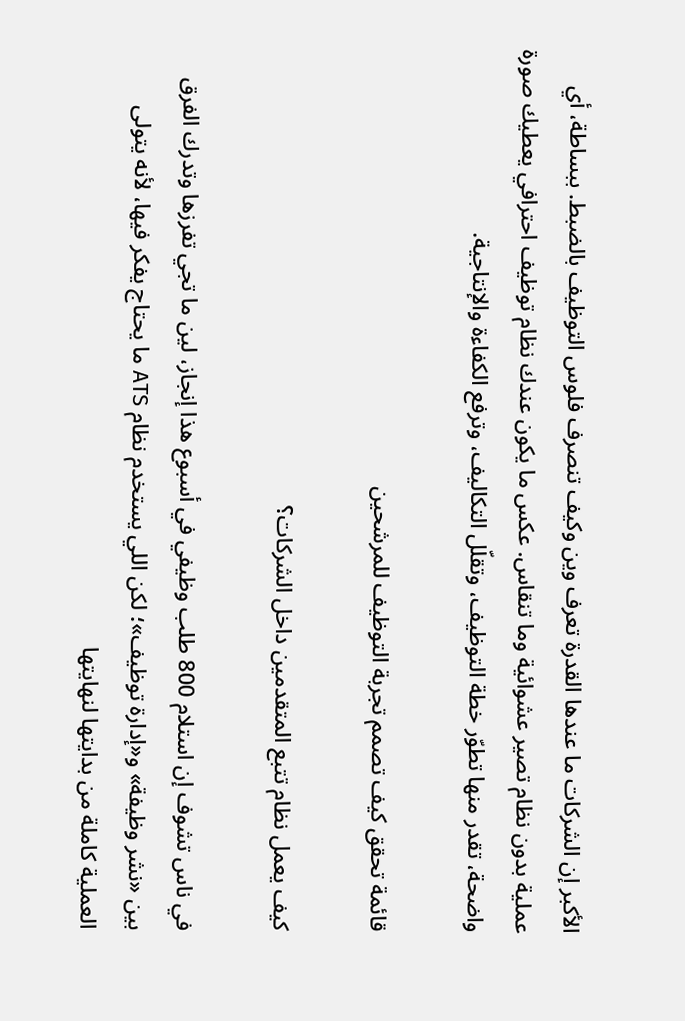الأكبر إن الشركات ما عندها القدرة تعرف وين وكيف تنصرف فلوس التوظيف بالضبط. ببساطة، أي عملية بدون نظام تصير عشوائية وما تنقاس. عكس ما يكون عندك نظام توظيف احترافي يعطيك صورة واضحة، تقدر منها تطوّر خطة التوظيف، وتقلّل التكاليف، وترفع الكفاءة والإنتاجية.

قائمة تحقق كيف تصمم تجربة التوظيف للمرشحين

كيف يعمل نظام تتبع المتقدمين داخل الشركات؟

في ناس تشوف إن استلام 800 طلب وظيفي في أسبوع هذا إنجاز، لين ما تجي تفرزها وتدرك الفرق بين «نشر وظيفة» و«إدارة توظيف»؛ لكن اللي يستخدم نظام ATS ما يحتاج يفكر فيها، لأنه يتولى العملية كاملة من بدايتها لنهايتها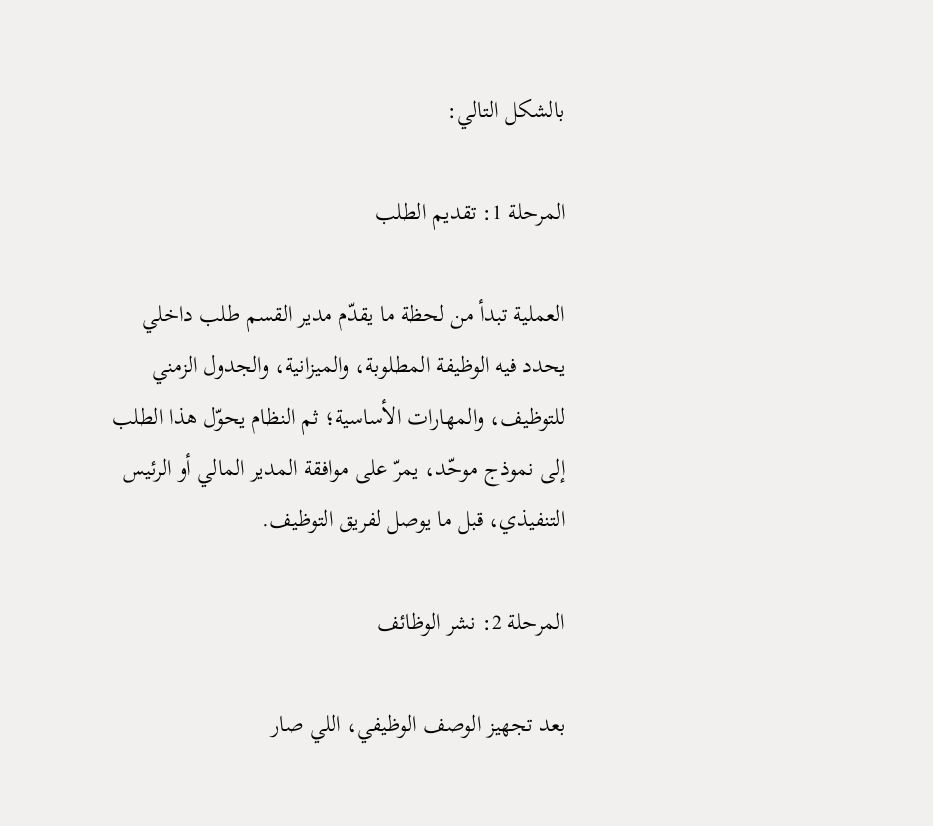بالشكل التالي:

المرحلة 1: تقديم الطلب

العملية تبدأ من لحظة ما يقدّم مدير القسم طلب داخلي يحدد فيه الوظيفة المطلوبة، والميزانية، والجدول الزمني للتوظيف، والمهارات الأساسية؛ ثم النظام يحوّل هذا الطلب إلى نموذج موحّد، يمرّ على موافقة المدير المالي أو الرئيس التنفيذي، قبل ما يوصل لفريق التوظيف.

المرحلة 2: نشر الوظائف

بعد تجهيز الوصف الوظيفي، اللي صار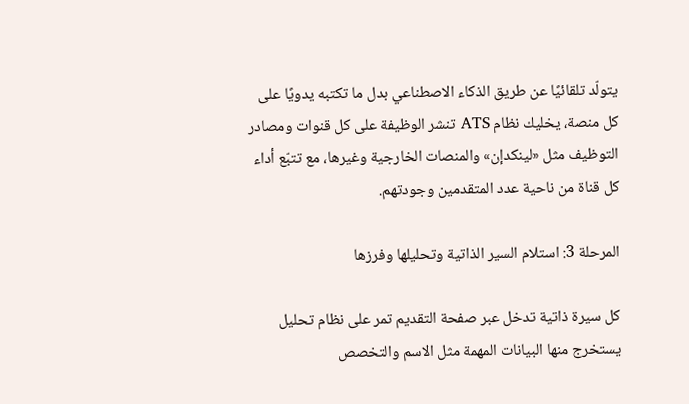يتولّد تلقائيًا عن طريق الذكاء الاصطناعي بدل ما تكتبه يدويًا على كل منصة، يخليك نظام ATS تنشر الوظيفة على كل قنوات ومصادر التوظيف مثل «لينكدإن» والمنصات الخارجية وغيرها، مع تتبّع أداء كل قناة من ناحية عدد المتقدمين وجودتهم.

المرحلة 3: استلام السير الذاتية وتحليلها وفرزها

كل سيرة ذاتية تدخل عبر صفحة التقديم تمر على نظام تحليل يستخرج منها البيانات المهمة مثل الاسم والتخصص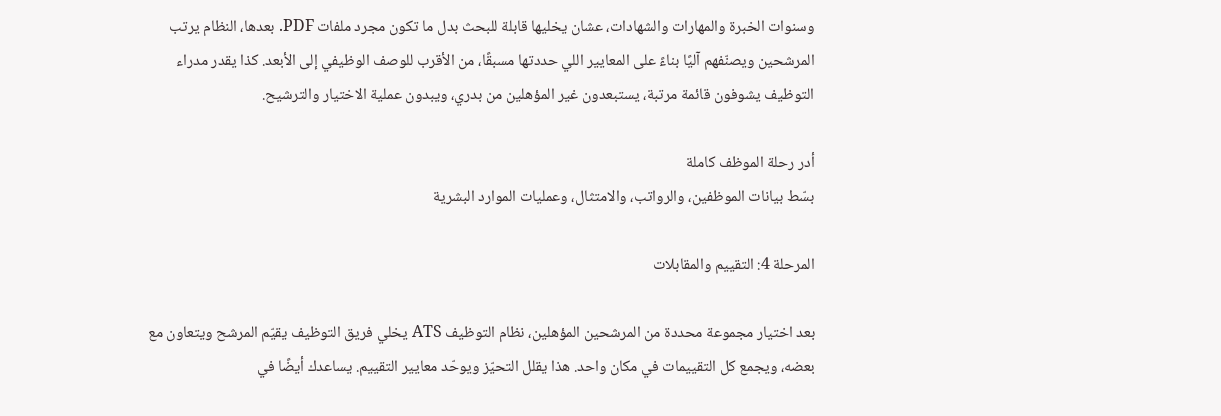وسنوات الخبرة والمهارات والشهادات، عشان يخليها قابلة للبحث بدل ما تكون مجرد ملفات PDF. بعدها، النظام يرتب المرشحين ويصنّفهم آليًا بناءً على المعايير اللي حددتها مسبقًا، من الأقرب للوصف الوظيفي إلى الأبعد. كذا يقدر مدراء التوظيف يشوفون قائمة مرتبة، يستبعدون غير المؤهلين من بدري، ويبدون عملية الاختيار والترشيح.

أدر رحلة الموظف كاملة
بسّط بيانات الموظفين، والرواتب، والامتثال، وعمليات الموارد البشرية

المرحلة 4: التقييم والمقابلات

بعد اختيار مجموعة محددة من المرشحين المؤهلين، نظام التوظيف ATS يخلي فريق التوظيف يقيّم المرشح ويتعاون مع بعضه، ويجمع كل التقييمات في مكان واحد. هذا يقلل التحيّز ويوحّد معايير التقييم. يساعدك أيضًا في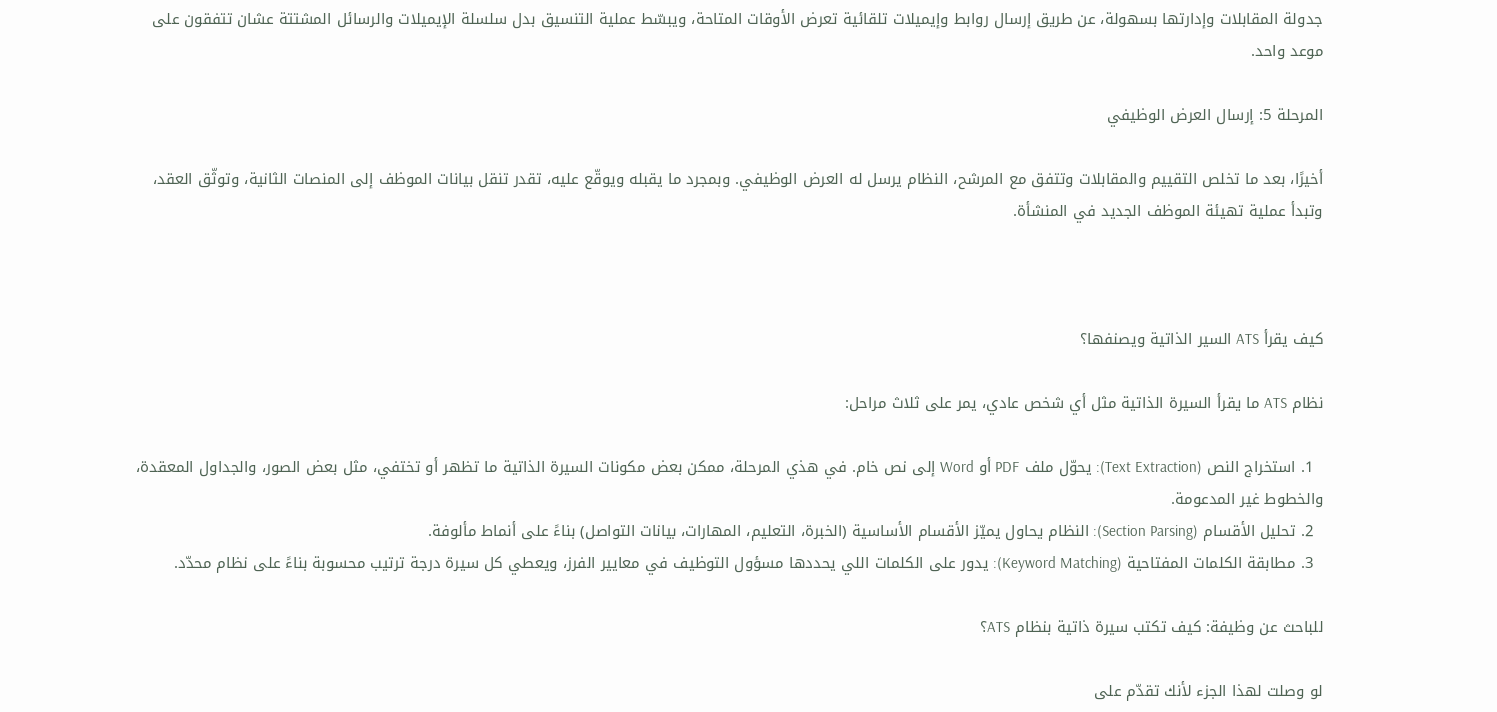جدولة المقابلات وإدارتها بسهولة، عن طريق إرسال روابط وإيميلات تلقائية تعرض الأوقات المتاحة، ويبسّط عملية التنسيق بدل سلسلة الإيميلات والرسائل المشتتة عشان تتفقون على موعد واحد.

المرحلة 5: إرسال العرض الوظيفي

أخيرًا، بعد ما تخلص التقييم والمقابلات وتتفق مع المرشح، النظام يرسل له العرض الوظيفي. وبمجرد ما يقبله ويوقّع عليه، تقدر تنقل بيانات الموظف إلى المنصات الثانية، وتوثّق العقد، وتبدأ عملية تهيئة الموظف الجديد في المنشأة.



كيف يقرأ ATS السير الذاتية ويصنفها؟

نظام ATS ما يقرأ السيرة الذاتية مثل أي شخص عادي، يمر على ثلاث مراحل:

  1. استخراج النص (Text Extraction): يحوّل ملف PDF أو Word إلى نص خام. في هذي المرحلة، ممكن بعض مكونات السيرة الذاتية ما تظهر أو تختفي، مثل بعض الصور، والجداول المعقدة، والخطوط غير المدعومة.
  2. تحليل الأقسام (Section Parsing): النظام يحاول يميّز الأقسام الأساسية (الخبرة، التعليم، المهارات، بيانات التواصل) بناءً على أنماط مألوفة.
  3. مطابقة الكلمات المفتاحية (Keyword Matching): يدور على الكلمات اللي يحددها مسؤول التوظيف في معايير الفرز، ويعطي كل سيرة درجة ترتيب محسوبة بناءً على نظام محدّد.

للباحث عن وظيفة: كيف تكتب سيرة ذاتية بنظام ATS؟

لو وصلت لهذا الجزء لأنك تقدّم على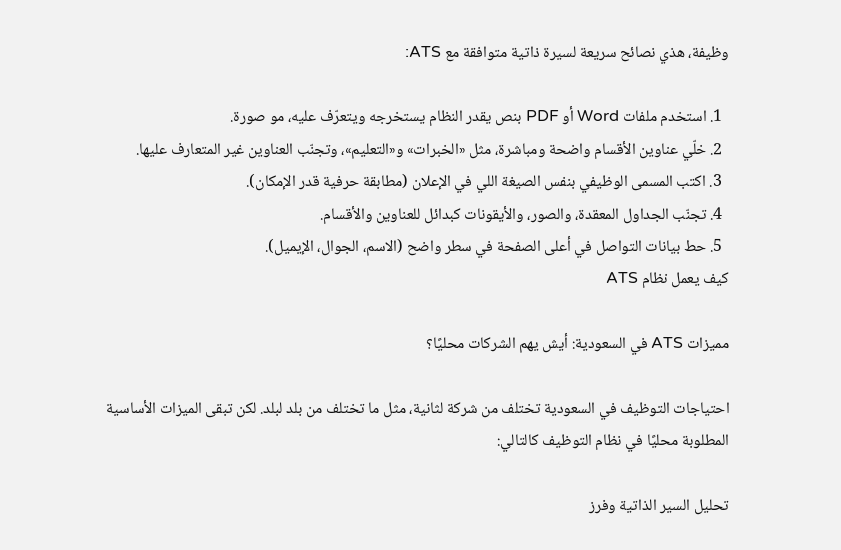وظيفة، هذي نصائح سريعة لسيرة ذاتية متوافقة مع ATS:

  1. استخدم ملفات Word أو PDF بنص يقدر النظام يستخرجه ويتعرّف عليه، مو صورة.
  2. خلّي عناوين الأقسام واضحة ومباشرة، مثل «الخبرات» و«التعليم»، وتجنّب العناوين غير المتعارف عليها.
  3. اكتب المسمى الوظيفي بنفس الصيغة اللي في الإعلان (مطابقة حرفية قدر الإمكان).
  4. تجنّب الجداول المعقدة، والصور، والأيقونات كبدائل للعناوين والأقسام.
  5. حط بيانات التواصل في أعلى الصفحة في سطر واضح (الاسم، الجوال، الإيميل).
كيف يعمل نظام ATS

مميزات ATS في السعودية: أيش يهم الشركات محليًا؟

احتياجات التوظيف في السعودية تختلف من شركة لثانية، مثل ما تختلف من بلد لبلد. لكن تبقى الميزات الأساسية المطلوبة محليًا في نظام التوظيف كالتالي:

تحليل السير الذاتية وفرز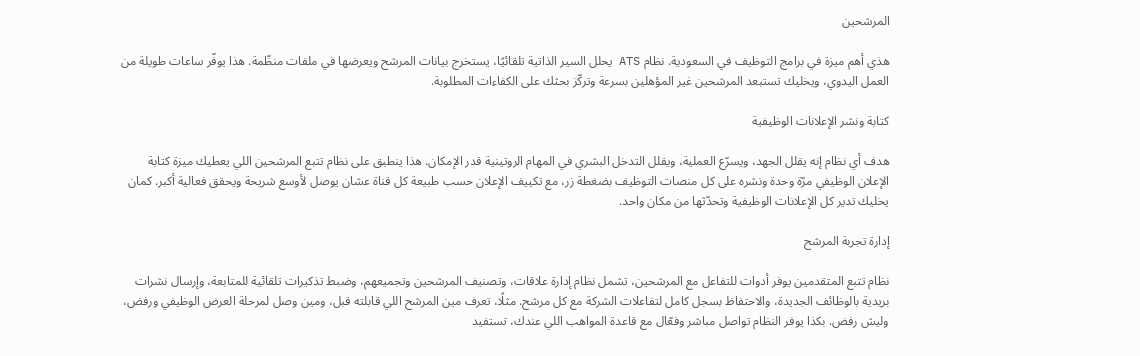المرشحين

هذي أهم ميزة في برامج التوظيف في السعودية. نظام ATS يحلل السير الذاتية تلقائيًا، يستخرج بيانات المرشح ويعرضها في ملفات منظّمة. هذا يوفّر ساعات طويلة من العمل اليدوي، ويخليك تستبعد المرشحين غير المؤهلين بسرعة وتركّز بحثك على الكفاءات المطلوبة.

كتابة ونشر الإعلانات الوظيفية

هدف أي نظام إنه يقلل الجهد، ويسرّع العملية، ويقلل التدخل البشري في المهام الروتينية قدر الإمكان. هذا ينطبق على نظام تتبع المرشحين اللي يعطيك ميزة كتابة الإعلان الوظيفي مرّة وحدة ونشره على كل منصات التوظيف بضغطة زر، مع تكييف الإعلان حسب طبيعة كل قناة عشان يوصل لأوسع شريحة ويحقق فعالية أكبر. كمان يخليك تدير كل الإعلانات الوظيفية وتحدّثها من مكان واحد.

إدارة تجربة المرشح

نظام تتبع المتقدمين يوفر أدوات للتفاعل مع المرشحين، تشمل نظام إدارة علاقات، وتصنيف المرشحين وتجميعهم، وضبط تذكيرات تلقائية للمتابعة، وإرسال نشرات بريدية بالوظائف الجديدة، والاحتفاظ بسجل كامل لتفاعلات الشركة مع كل مرشح. مثلًا، تعرف مين المرشح اللي قابلته قبل، ومين وصل لمرحلة العرض الوظيفي ورفض، وليش رفض. بكذا يوفر النظام تواصل مباشر وفعّال مع قاعدة المواهب اللي عندك، تستفيد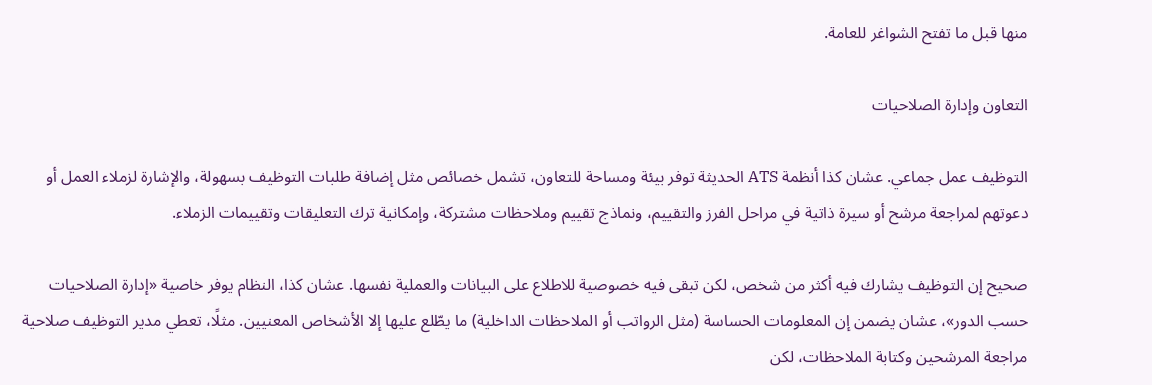منها قبل ما تفتح الشواغر للعامة.

التعاون وإدارة الصلاحيات

التوظيف عمل جماعي. عشان كذا أنظمة ATS الحديثة توفر بيئة ومساحة للتعاون، تشمل خصائص مثل إضافة طلبات التوظيف بسهولة، والإشارة لزملاء العمل أو دعوتهم لمراجعة مرشح أو سيرة ذاتية في مراحل الفرز والتقييم، ونماذج تقييم وملاحظات مشتركة، وإمكانية ترك التعليقات وتقييمات الزملاء.

صحيح إن التوظيف يشارك فيه أكثر من شخص، لكن تبقى فيه خصوصية للاطلاع على البيانات والعملية نفسها. عشان كذا، النظام يوفر خاصية «إدارة الصلاحيات حسب الدور»، عشان يضمن إن المعلومات الحساسة (مثل الرواتب أو الملاحظات الداخلية) ما يطّلع عليها إلا الأشخاص المعنيين. مثلًا، تعطي مدير التوظيف صلاحية مراجعة المرشحين وكتابة الملاحظات، لكن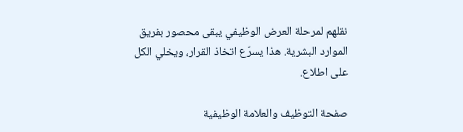نقلهم لمرحلة العرض الوظيفي يبقى محصور بفريق الموارد البشرية. هذا يسرّع اتخاذ القرار، ويخلي الكل على اطلاع.

صفحة التوظيف والعلامة الوظيفية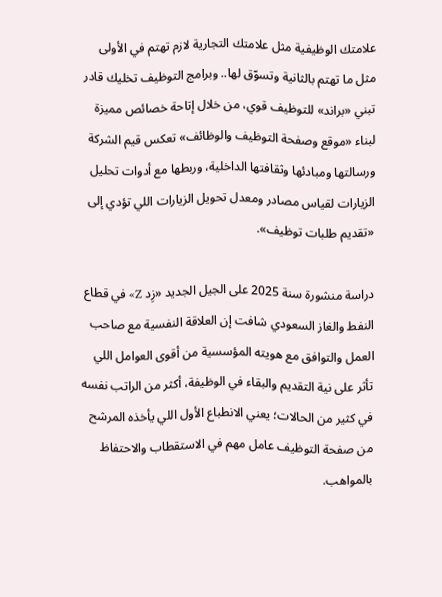علامتك الوظيفية مثل علامتك التجارية لازم تهتم في الأولى مثل ما تهتم بالثانية وتسوّق لها.. وبرامج التوظيف تخليك قادر تبني «براند» للتوظيف قوي، من خلال إتاحة خصائص مميزة لبناء «موقع وصفحة التوظيف والوظائف» تعكس قيم الشركة ورسالتها ومبادئها وثقافتها الداخلية، وربطها مع أدوات تحليل الزيارات لقياس مصادر ومعدل تحويل الزيارات اللي تؤدي إلى «تقديم طلبات توظيف».

دراسة منشورة سنة 2025 على الجيل الجديد «زِد Z» في قطاع النفط والغاز السعودي شافت إن العلاقة النفسية مع صاحب العمل والتوافق مع هويته المؤسسية من أقوى العوامل اللي تأثر على نية التقديم والبقاء في الوظيفة، أكثر من الراتب نفسه في كثير من الحالات؛ يعني الانطباع الأول اللي يأخذه المرشح من صفحة التوظيف عامل مهم في الاستقطاب والاحتفاظ بالمواهب.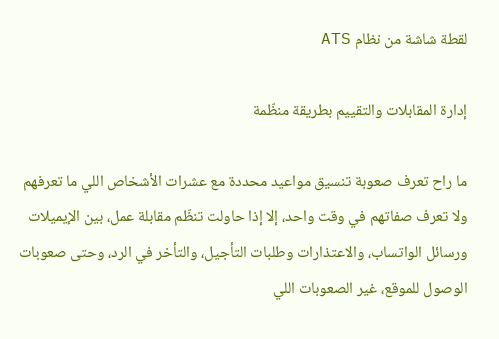لقطة شاشة من نظام ATS

إدارة المقابلات والتقييم بطريقة منظّمة

ما راح تعرف صعوبة تنسيق مواعيد محددة مع عشرات الأشخاص اللي ما تعرفهم ولا تعرف صفاتهم في وقت واحد، إلا إذا حاولت تنظّم مقابلة عمل، بين الإيميلات ورسائل الواتساب، والاعتذارات وطلبات التأجيل، والتأخر في الرد، وحتى صعوبات الوصول للموقع، غير الصعوبات اللي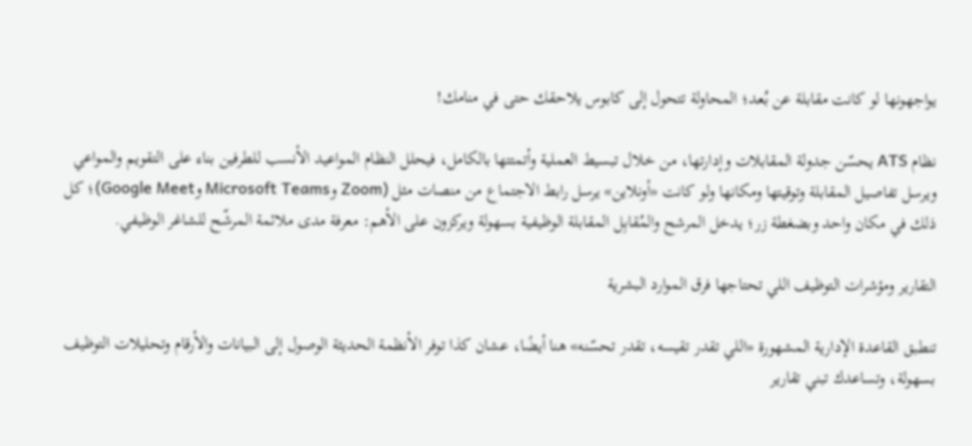يواجهونها لو كانت مقابلة عن بُعد؛ المحاولة تتحول إلى كابوس يلاحقك حتى في منامك!

نظام ATS يحسّن جدولة المقابلات وإدارتها، من خلال تبسيط العملية وأتمتتها بالكامل، فيحلل النظام المواعيد الأنسب للطرفين بناء على التقويم والمواعي ويرسل تفاصيل المقابلة وتوقيتها ومكانها ولو كانت «أونلاين» يرسل رابط الاجتماع من منصات مثل (Zoom وMicrosoft Teams وGoogle Meet)؛ كل ذلك في مكان واحد وبضغطة زر؛ يدخل المرشح والمُقابِل المقابلة الوظيفية بسهولة ويركزون على الأهم: معرفة مدى ملائمة المرشّح للشاغر الوظيفي.

التقارير ومؤشرات التوظيف اللي تحتاجها فرق الموارد البشرية

تنطبق القاعدة الإدارية المشهورة «اللي تقدر تقيسه، تقدر تحسّنه» هنا أيضًا، عشان كذا توفر الأنظمة الحديثة الوصول إلى البيانات والأرقام وتحليلات التوظيف بسهولة، وتساعدك تبني تقارير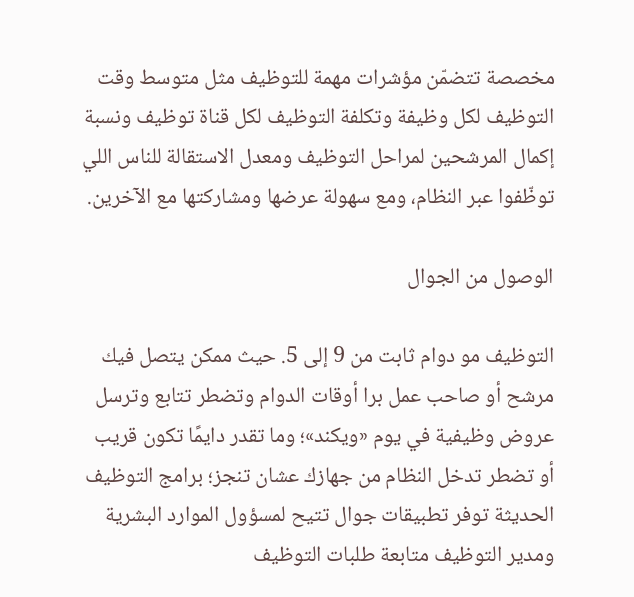مخصصة تتضمّن مؤشرات مهمة للتوظيف مثل متوسط وقت التوظيف لكل وظيفة وتكلفة التوظيف لكل قناة توظيف ونسبة إكمال المرشحين لمراحل التوظيف ومعدل الاستقالة للناس اللي توظّفوا عبر النظام، ومع سهولة عرضها ومشاركتها مع الآخرين.

الوصول من الجوال

التوظيف مو دوام ثابت من 9 إلى 5. حيث ممكن يتصل فيك مرشح أو صاحب عمل برا أوقات الدوام وتضطر تتابع وترسل عروض وظيفية في يوم «ويكند»؛ وما تقدر دايمًا تكون قريب أو تضطر تدخل النظام من جهازك عشان تنجز؛ برامج التوظيف الحديثة توفر تطبيقات جوال تتيح لمسؤول الموارد البشرية ومدير التوظيف متابعة طلبات التوظيف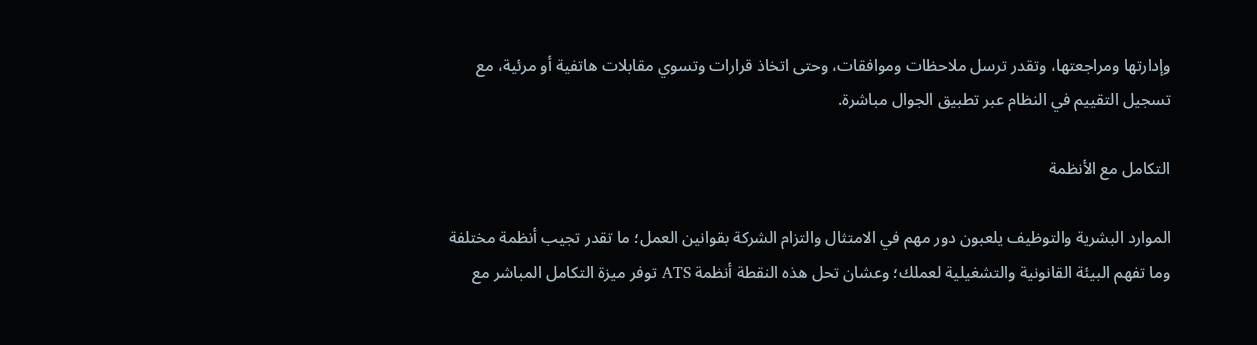وإدارتها ومراجعتها، وتقدر ترسل ملاحظات وموافقات، وحتى اتخاذ قرارات وتسوي مقابلات هاتفية أو مرئية، مع تسجيل التقييم في النظام عبر تطبيق الجوال مباشرة.

التكامل مع الأنظمة

الموارد البشرية والتوظيف يلعبون دور مهم في الامتثال والتزام الشركة بقوانين العمل؛ ما تقدر تجيب أنظمة مختلفة وما تفهم البيئة القانونية والتشغيلية لعملك؛ وعشان تحل هذه النقطة أنظمة ATS توفر ميزة التكامل المباشر مع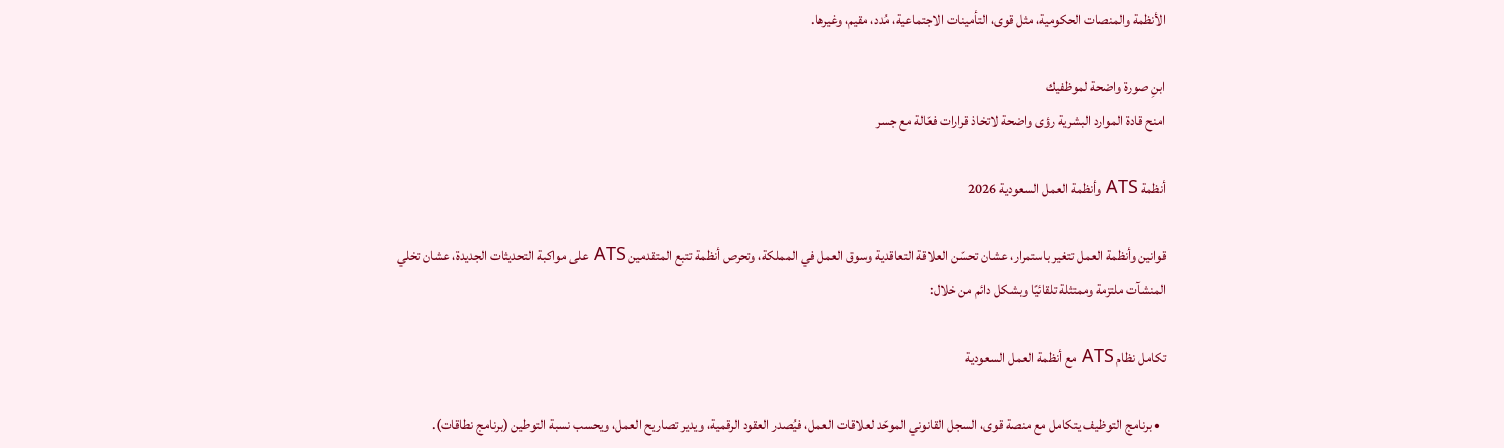الأنظمة والمنصات الحكومية، مثل قوى، التأمينات الاجتماعية، مُدد، مقيم، وغيرها.

ابنِ صورة واضحة لموظفيك
امنح قادة الموارد البشرية رؤى واضحة لاتخاذ قرارات فعّالة مع جسر

أنظمة ATS وأنظمة العمل السعودية 2026

قوانين وأنظمة العمل تتغير باستمرار، عشان تحسّن العلاقة التعاقدية وسوق العمل في المملكة، وتحرص أنظمة تتبع المتقدمين ATS على مواكبة التحديثات الجديدة، عشان تخلي المنشآت ملتزمة وممتثلة تلقائيًا وبشكل دائم من خلال:

تكامل نظام ATS مع أنظمة العمل السعودية

  • برنامج التوظيف يتكامل مع منصة قوى، السجل القانوني الموحّد لعلاقات العمل، فيُصدر العقود الرقمية، ويدير تصاريح العمل، ويحسب نسبة التوطين (برنامج نطاقات).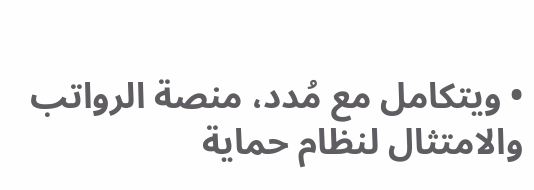• ويتكامل مع مُدد، منصة الرواتب والامتثال لنظام حماية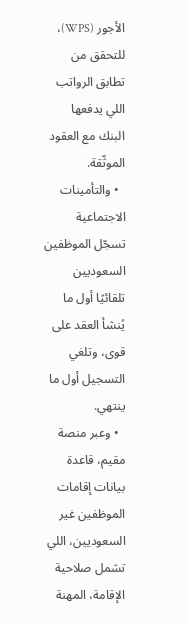الأجور (WPS)، للتحقق من تطابق الرواتب اللي يدفعها البنك مع العقود الموثّقة.
  • والتأمينات الاجتماعية تسجّل الموظفين السعوديين تلقائيًا أول ما يُنشأ العقد على قوى، وتلغي التسجيل أول ما ينتهي.
  • وعبر منصة مقيم، قاعدة بيانات إقامات الموظفين غير السعوديين، اللي تشمل صلاحية الإقامة، المهنة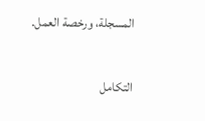المسجلة، ورخصة العمل.

التكامل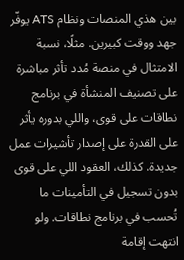بين هذي المنصات ونظام ATS يوفّر جهد ووقت كبيرين. مثلًا، نسبة الامتثال في منصة مُدد تأثر مباشرة على تصنيف المنشأة في برنامج نطاقات على قوى، واللي بدوره يأثر على القدرة على إصدار تأشيرات عمل جديدة. كذلك، العقود اللي على قوى بدون تسجيل في التأمينات ما تُحسب في برنامج نطاقات. ولو انتهت إقامة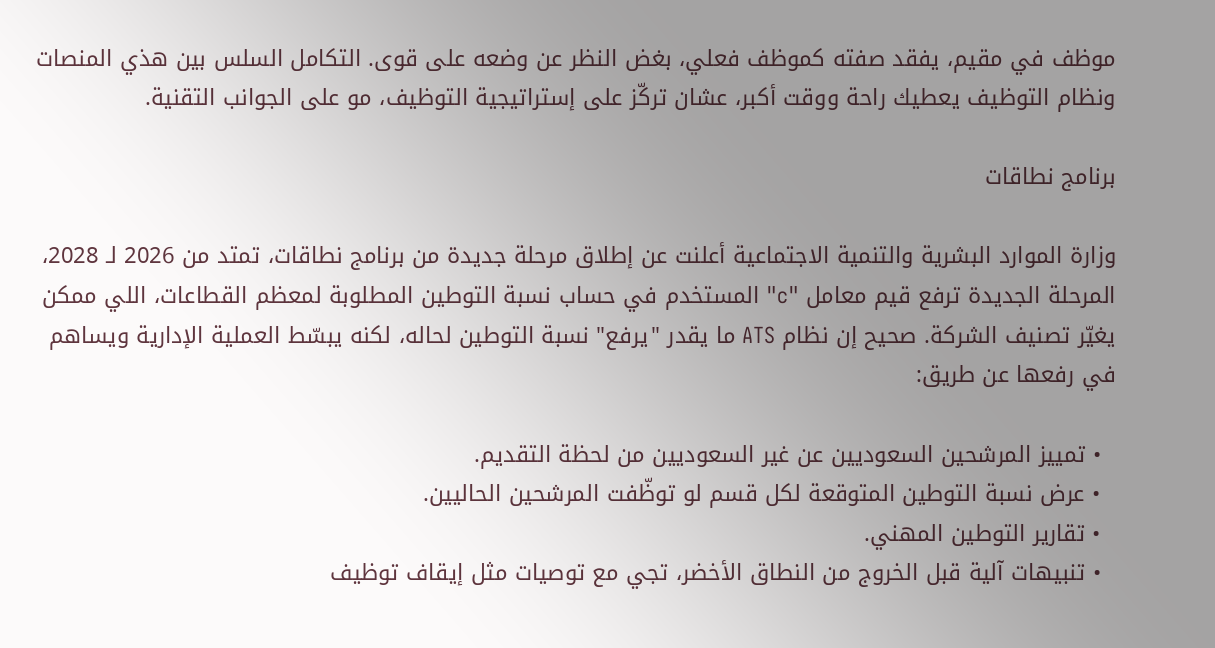موظف في مقيم، يفقد صفته كموظف فعلي، بغض النظر عن وضعه على قوى. التكامل السلس بين هذي المنصات ونظام التوظيف يعطيك راحة ووقت أكبر، عشان تركّز على إستراتيجية التوظيف، مو على الجوانب التقنية.

برنامج نطاقات

وزارة الموارد البشرية والتنمية الاجتماعية أعلنت عن إطلاق مرحلة جديدة من برنامج نطاقات، تمتد من 2026 لـ 2028، المرحلة الجديدة ترفع قيم معامل "c" المستخدم في حساب نسبة التوطين المطلوبة لمعظم القطاعات، اللي ممكن يغيّر تصنيف الشركة. صحيح إن نظام ATS ما يقدر "يرفع" نسبة التوطين لحاله، لكنه يبسّط العملية الإدارية ويساهم في رفعها عن طريق:

  • تمييز المرشحين السعوديين عن غير السعوديين من لحظة التقديم.
  • عرض نسبة التوطين المتوقعة لكل قسم لو توظّفت المرشحين الحاليين.
  • تقارير التوطين المهني.
  • تنبيهات آلية قبل الخروج من النطاق الأخضر، تجي مع توصيات مثل إيقاف توظيف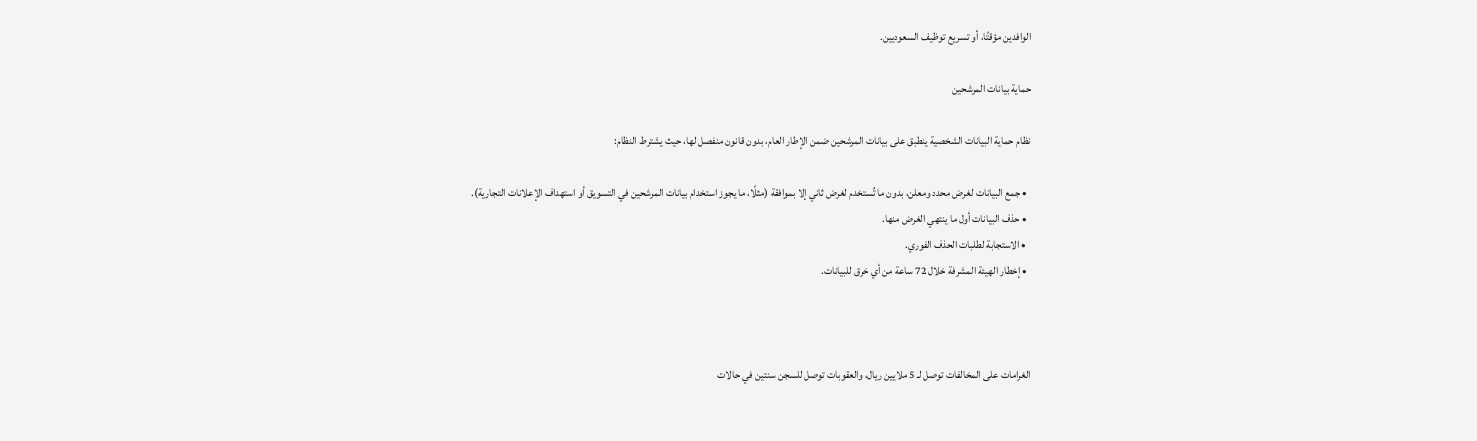الوافدين مؤقتًا، أو تسريع توظيف السعوديين.

حماية بيانات المرشحين

نظام حماية البيانات الشخصية ينطبق على بيانات المرشحين ضمن الإطار العام، بدون قانون منفصل لها، حيث يشترط النظام:

  • جمع البيانات لغرض محدد ومعلن، بدون ما تُستخدم لغرض ثاني إلا بموافقة (مثلًا، ما يجوز استخدام بيانات المرشحين في التسويق أو استهداف الإعلانات التجارية).
  • حذف البيانات أول ما ينتهي الغرض منها.
  • الاستجابة لطلبات الحذف الفوري.
  • إخطار الهيئة المشرفة خلال 72 ساعة من أي خرق للبيانات.



الغرامات على المخالفات توصل لـ 5 ملايين ريال، والعقوبات توصل للسجن سنتين في حالات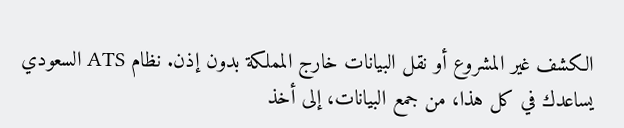الكشف غير المشروع أو نقل البيانات خارج المملكة بدون إذن. نظام ATS السعودي يساعدك في كل هذا، من جمع البيانات، إلى أخذ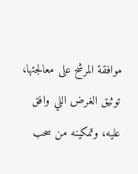موافقة المرشح على معالجتها، توثيق الغرض اللي وافق عليه، وتمكينه من سحب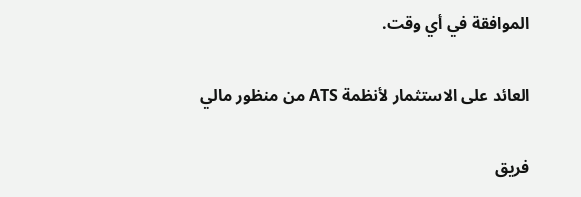الموافقة في أي وقت.

العائد على الاستثمار لأنظمة ATS من منظور مالي

فريق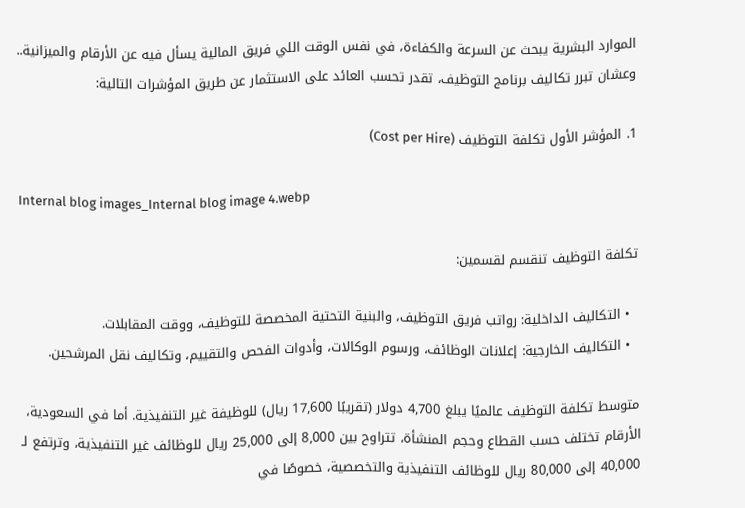الموارد البشرية يبحث عن السرعة والكفاءة، في نفس الوقت اللي فريق المالية يسأل فيه عن الأرقام والميزانية.. وعشان تبرر تكاليف برنامج التوظيف، تقدر تحسب العائد على الاستثمار عن طريق المؤشرات التالية:

1. المؤشر الأول تكلفة التوظيف (Cost per Hire)

Internal blog images_Internal blog image 4.webp

تكلفة التوظيف تنقسم لقسمين:

  • التكاليف الداخلية: رواتب فريق التوظيف، والبنية التحتية المخصصة للتوظيف، ووقت المقابلات.
  • التكاليف الخارجية: إعلانات الوظائف، ورسوم الوكالات، وأدوات الفحص والتقييم، وتكاليف نقل المرشحين.

متوسط تكلفة التوظيف عالميًا يبلغ 4,700 دولار (تقريبًا 17,600 ريال) للوظيفة غير التنفيذية. أما في السعودية، الأرقام تختلف حسب القطاع وحجم المنشأة، تتراوح بين 8,000 إلى 25,000 ريال للوظائف غير التنفيذية، وترتفع لـ 40,000 إلى 80,000 ريال للوظائف التنفيذية والتخصصية، خصوصًا في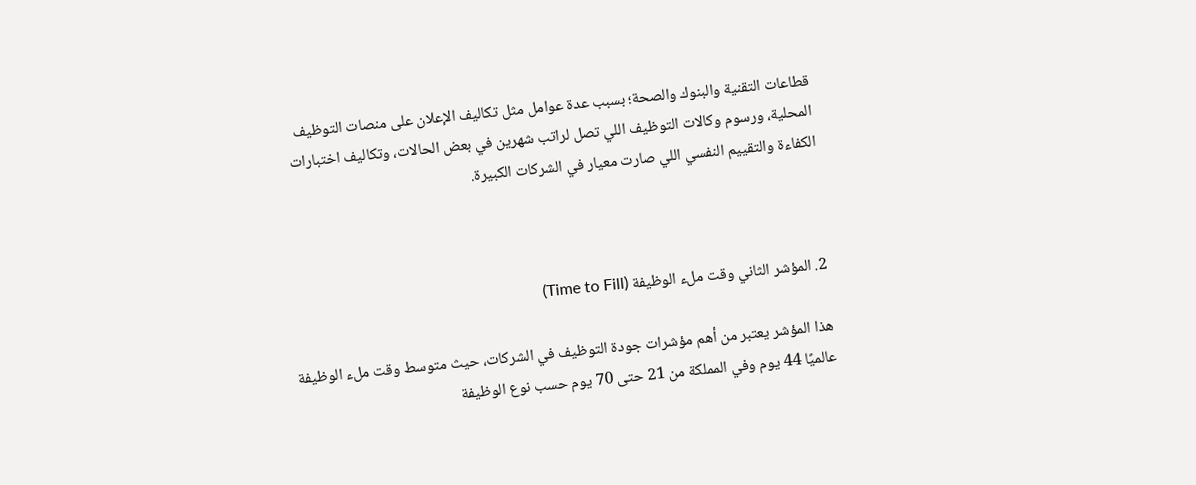قطاعات التقنية والبنوك والصحة؛ بسبب عدة عوامل مثل تكاليف الإعلان على منصات التوظيف المحلية، ورسوم وكالات التوظيف اللي تصل لراتب شهرين في بعض الحالات، وتكاليف اختبارات الكفاءة والتقييم النفسي اللي صارت معيار في الشركات الكبيرة.



2. المؤشر الثاني وقت ملء الوظيفة (Time to Fill)

هذا المؤشر يعتبر من أهم مؤشرات جودة التوظيف في الشركات، حيث متوسط وقت ملء الوظيفة عالميًا 44 يوم وفي المملكة من 21 حتى 70 يوم حسب نوع الوظيفة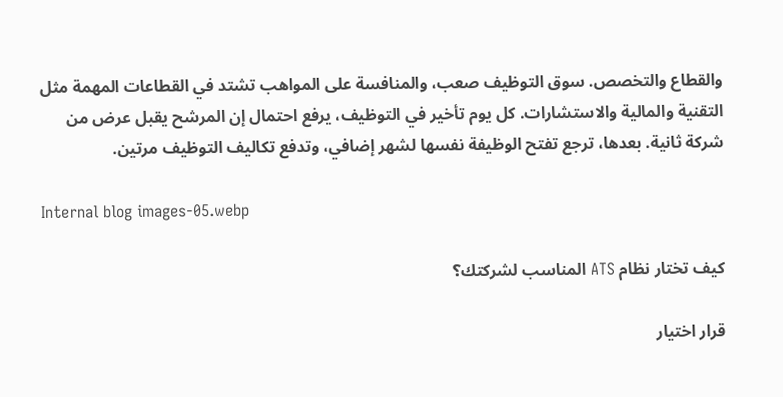والقطاع والتخصص. سوق التوظيف صعب، والمنافسة على المواهب تشتد في القطاعات المهمة مثل التقنية والمالية والاستشارات. كل يوم تأخير في التوظيف، يرفع احتمال إن المرشح يقبل عرض من شركة ثانية. بعدها، ترجع تفتح الوظيفة نفسها لشهر إضافي، وتدفع تكاليف التوظيف مرتين.

Internal blog images-05.webp

كيف تختار نظام ATS المناسب لشركتك؟

قرار اختيار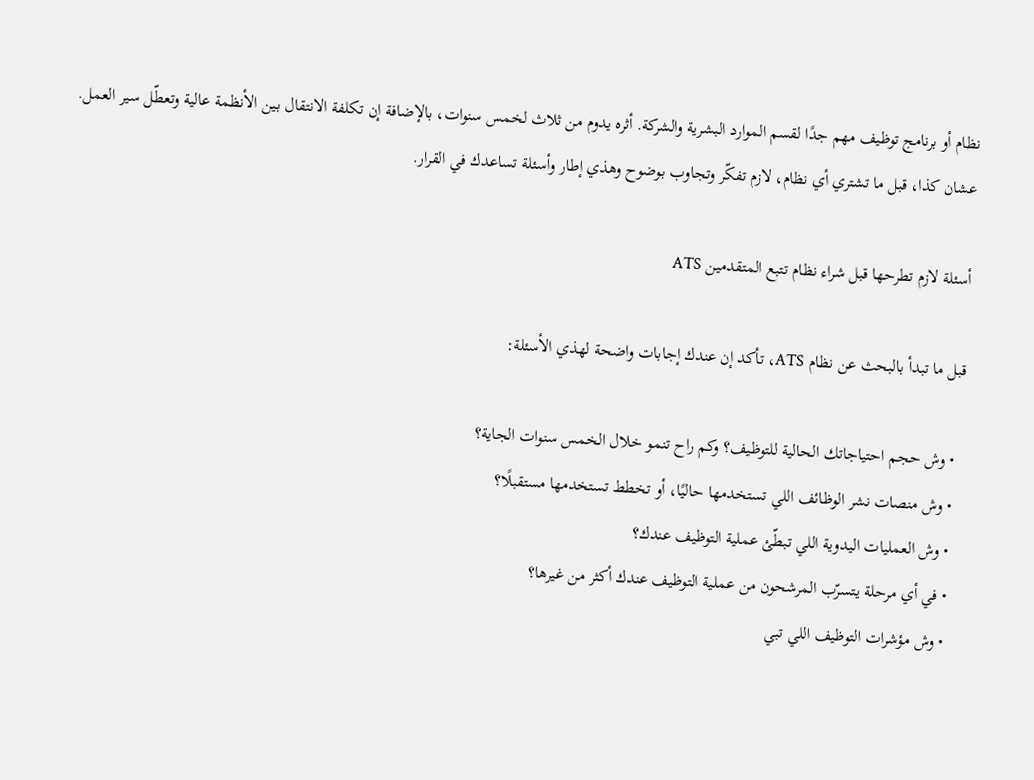نظام أو برنامج توظيف مهم جدًا لقسم الموارد البشرية والشركة. أثره يدوم من ثلاث لخمس سنوات، بالإضافة إن تكلفة الانتقال بين الأنظمة عالية وتعطّل سير العمل. عشان كذا، قبل ما تشتري أي نظام، لازم تفكّر وتجاوب بوضوح وهذي إطار وأسئلة تساعدك في القرار.

أسئلة لازم تطرحها قبل شراء نظام تتبع المتقدمين ATS

قبل ما تبدأ بالبحث عن نظام ATS، تأكد إن عندك إجابات واضحة لهذي الأسئلة:

  • وش حجم احتياجاتك الحالية للتوظيف؟ وكم راح تنمو خلال الخمس سنوات الجاية؟
  • وش منصات نشر الوظائف اللي تستخدمها حاليًا، أو تخطط تستخدمها مستقبلًا؟
  • وش العمليات اليدوية اللي تبطّئ عملية التوظيف عندك؟
  • في أي مرحلة يتسرّب المرشحون من عملية التوظيف عندك أكثر من غيرها؟
  • وش مؤشرات التوظيف اللي تبي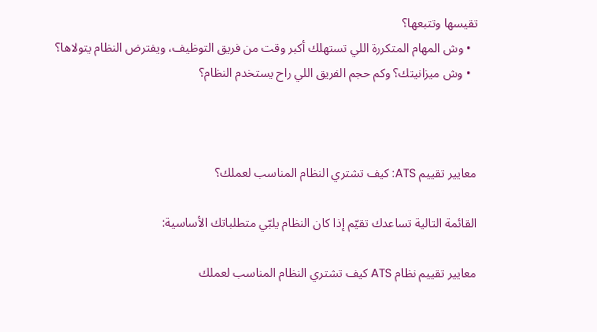تقيسها وتتبعها؟
  • وش المهام المتكررة اللي تستهلك أكبر وقت من فريق التوظيف، ويفترض النظام يتولاها؟
  • وش ميزانيتك؟ وكم حجم الفريق اللي راح يستخدم النظام؟



معايير تقييم ATS: كيف تشتري النظام المناسب لعملك؟

القائمة التالية تساعدك تقيّم إذا كان النظام يلبّي متطلباتك الأساسية:

معايير تقييم نظام ATS كيف تشتري النظام المناسب لعملك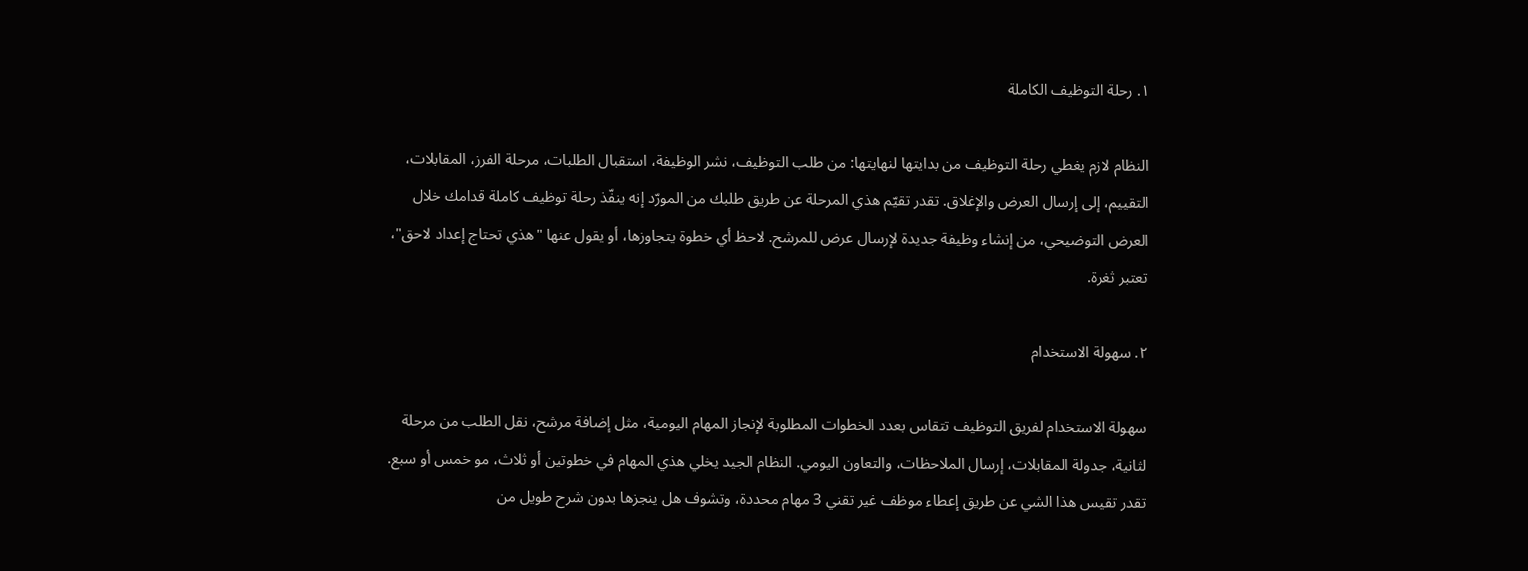١. رحلة التوظيف الكاملة

النظام لازم يغطي رحلة التوظيف من بدايتها لنهايتها: من طلب التوظيف، نشر الوظيفة، استقبال الطلبات، مرحلة الفرز، المقابلات، التقييم، إلى إرسال العرض والإغلاق. تقدر تقيّم هذي المرحلة عن طريق طلبك من المورّد إنه ينفّذ رحلة توظيف كاملة قدامك خلال العرض التوضيحي، من إنشاء وظيفة جديدة لإرسال عرض للمرشح. لاحظ أي خطوة يتجاوزها، أو يقول عنها "هذي تحتاج إعداد لاحق"، تعتبر ثغرة.

٢. سهولة الاستخدام

سهولة الاستخدام لفريق التوظيف تتقاس بعدد الخطوات المطلوبة لإنجاز المهام اليومية، مثل إضافة مرشح، نقل الطلب من مرحلة لثانية، جدولة المقابلات، إرسال الملاحظات، والتعاون اليومي. النظام الجيد يخلي هذي المهام في خطوتين أو ثلاث، مو خمس أو سبع. تقدر تقيس هذا الشي عن طريق إعطاء موظف غير تقني 3 مهام محددة، وتشوف هل ينجزها بدون شرح طويل من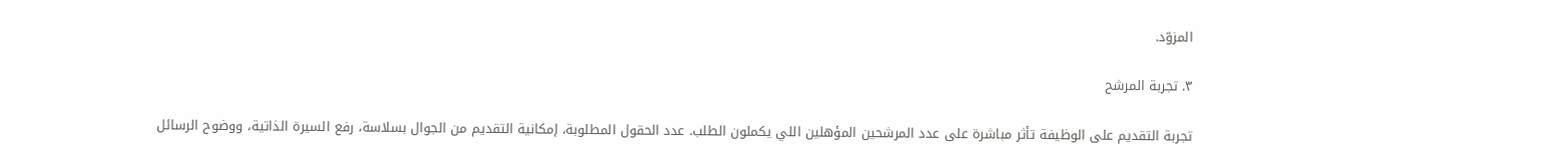المزوّد.

٣. تجربة المرشح

تجربة التقديم على الوظيفة تأثر مباشرة على عدد المرشحين المؤهلين اللي يكملون الطلب. عدد الحقول المطلوبة، إمكانية التقديم من الجوال بسلاسة، رفع السيرة الذاتية، ووضوح الرسائل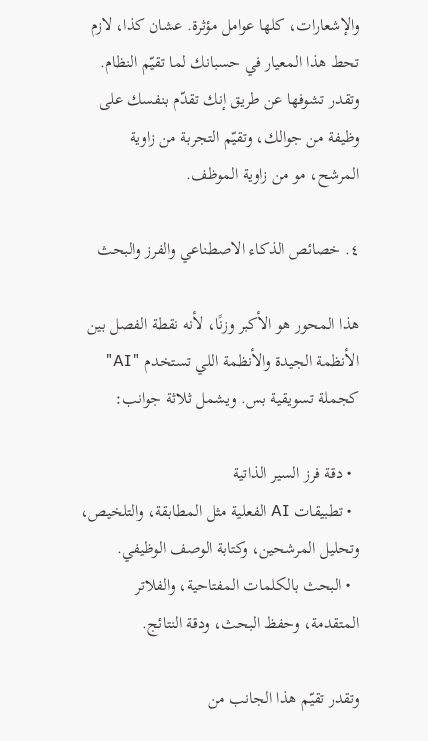والإشعارات، كلها عوامل مؤثرة. عشان كذا، لازم تحط هذا المعيار في حسبانك لما تقيّم النظام. وتقدر تشوفها عن طريق إنك تقدّم بنفسك على وظيفة من جوالك، وتقيّم التجربة من زاوية المرشح، مو من زاوية الموظف.

٤. خصائص الذكاء الاصطناعي والفرز والبحث

هذا المحور هو الأكبر وزنًا، لأنه نقطة الفصل بين الأنظمة الجيدة والأنظمة اللي تستخدم "AI" كجملة تسويقية بس. ويشمل ثلاثة جوانب:

  • دقة فرز السير الذاتية
  • تطبيقات AI الفعلية مثل المطابقة، والتلخيص، وتحليل المرشحين، وكتابة الوصف الوظيفي.
  • البحث بالكلمات المفتاحية، والفلاتر المتقدمة، وحفظ البحث، ودقة النتائج.

وتقدر تقيّم هذا الجانب من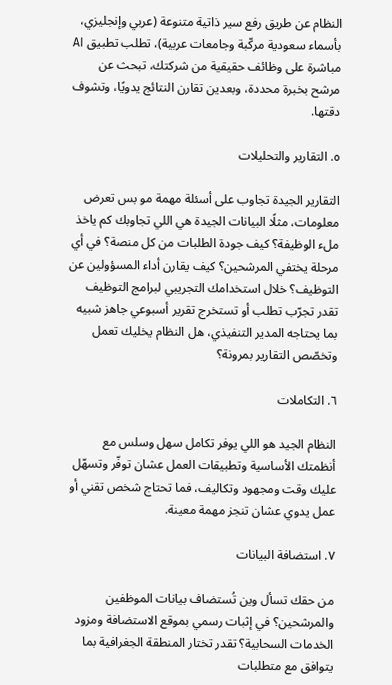النظام عن طريق رفع سير ذاتية متنوعة (عربي وإنجليزي، بأسماء سعودية مركّبة وجامعات عربية)، تطلب تطبيق AI مباشرة على وظائف حقيقية من شركتك، تبحث عن مرشح بخبرة محددة، وبعدين تقارن النتائج يدويًا، وتشوف دقتها.

٥. التقارير والتحليلات

التقارير الجيدة تجاوب على أسئلة مهمة مو بس تعرض معلومات، مثلًا البيانات الجيدة هي اللي تجاوبك كم ياخذ ملء الوظيفة؟ كيف جودة الطلبات من كل منصة؟ في أي مرحلة يختفي المرشحين؟ كيف يقارن أداء المسؤولين عن التوظيف؟ خلال استخدامك التجريبي لبرامج التوظيف تقدر تجرّب تطلب أو تستخرج تقرير أسبوعي جاهز شبيه بما يحتاجه المدير التنفيذي، هل النظام يخليك تعمل وتخصّص التقارير بمرونة؟

٦. التكاملات

النظام الجيد هو اللي يوفر تكامل سهل وسلس مع أنظمتك الأساسية وتطبيقات العمل عشان توفّر وتسهّل عليك وقت ومجهود وتكاليف، فما تحتاج شخص تقني أو عمل يدوي عشان تنجز مهمة معينة.

٧. استضافة البيانات

من حقك تسأل وين تُستضاف بيانات الموظفين والمرشحين؟ في إثبات رسمي بموقع الاستضافة ومزود الخدمات السحابية؟ تقدر تختار المنطقة الجغرافية بما يتوافق مع متطلبات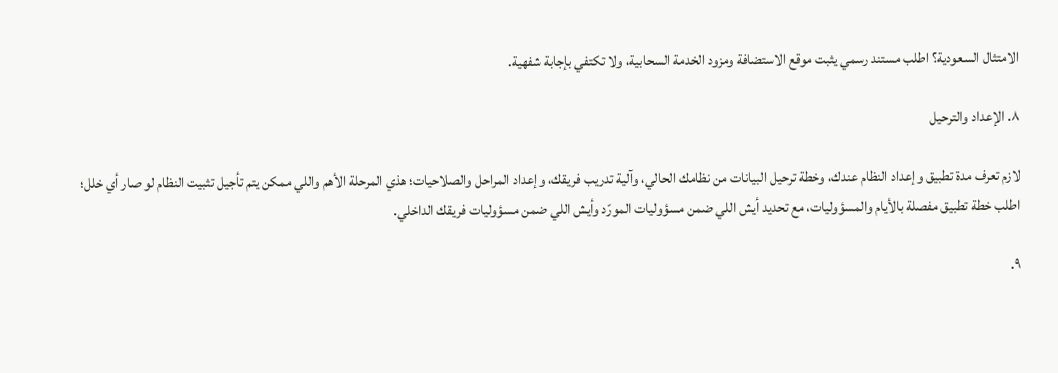الامتثال السعودية؟ اطلب مستند رسمي يثبت موقع الاستضافة ومزود الخدمة السحابية، ولا تكتفي بإجابة شفهية.

٨. الإعداد والترحيل

لازم تعرف مدة تطبيق وإعداد النظام عندك، وخطة ترحيل البيانات من نظامك الحالي، وآلية تدريب فريقك، وإعداد المراحل والصلاحيات؛ هذي المرحلة الأهم واللي ممكن يتم تأجيل تثبيت النظام لو صار أي خلل؛ اطلب خطة تطبيق مفصلة بالأيام والمسؤوليات، مع تحديد أيش اللي ضمن مسؤوليات المورّد وأيش اللي ضمن مسؤوليات فريقك الداخلي.

٩.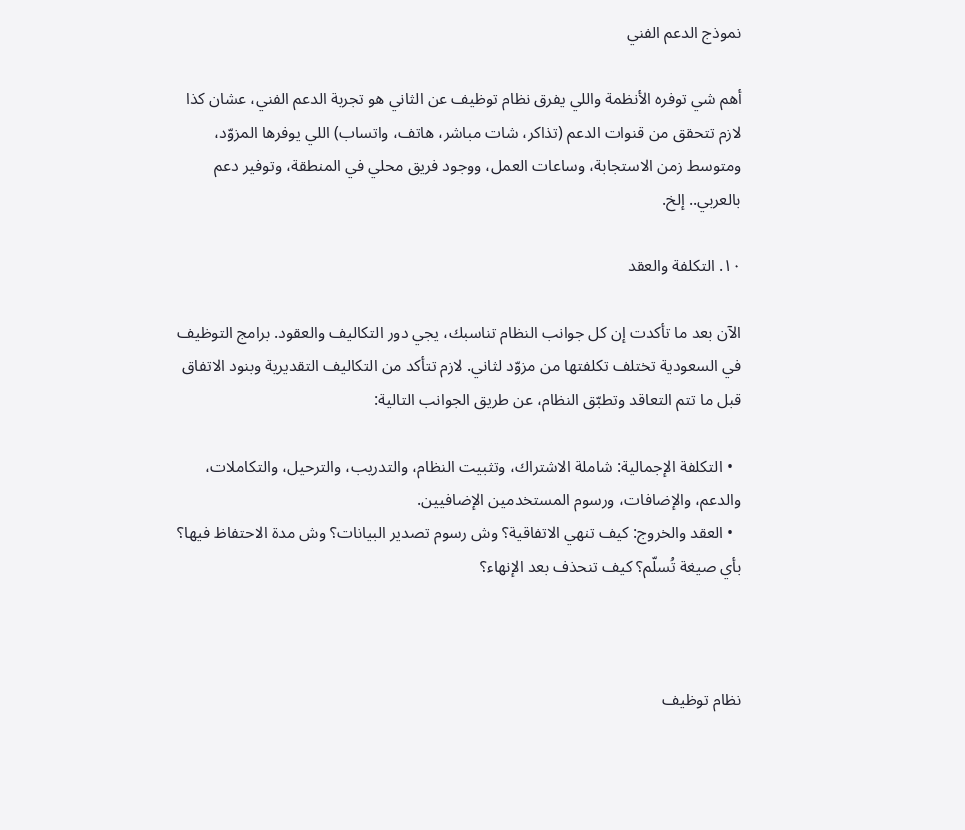نموذج الدعم الفني

أهم شي توفره الأنظمة واللي يفرق نظام توظيف عن الثاني هو تجربة الدعم الفني، عشان كذا لازم تتحقق من قنوات الدعم (تذاكر، شات مباشر، هاتف، واتساب) اللي يوفرها المزوّد، ومتوسط زمن الاستجابة، وساعات العمل، ووجود فريق محلي في المنطقة، وتوفير دعم بالعربي.. إلخ.

١٠. التكلفة والعقد

الآن بعد ما تأكدت إن كل جوانب النظام تناسبك، يجي دور التكاليف والعقود. برامج التوظيف في السعودية تختلف تكلفتها من مزوّد لثاني. لازم تتأكد من التكاليف التقديرية وبنود الاتفاق قبل ما تتم التعاقد وتطبّق النظام، عن طريق الجوانب التالية:

  • التكلفة الإجمالية: شاملة الاشتراك، وتثبيت النظام، والتدريب، والترحيل، والتكاملات، والدعم، والإضافات، ورسوم المستخدمين الإضافيين.
  • العقد والخروج: كيف تنهي الاتفاقية؟ وش رسوم تصدير البيانات؟ وش مدة الاحتفاظ فيها؟ بأي صيغة تُسلّم؟ كيف تنحذف بعد الإنهاء؟



نظام توظيف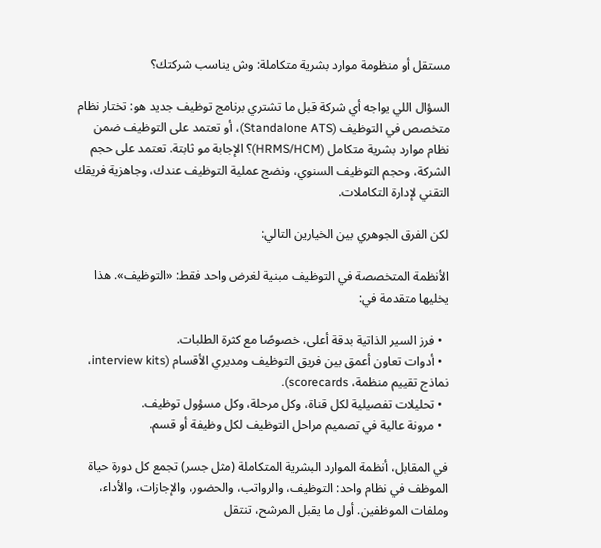مستقل أو منظومة موارد بشرية متكاملة: وش يناسب شركتك؟

السؤال اللي يواجه أي شركة قبل ما تشتري برنامج توظيف جديد هو: تختار نظام متخصص في التوظيف (Standalone ATS)، أو تعتمد على التوظيف ضمن نظام موارد بشرية متكامل (HRMS/HCM)؟ الإجابة مو ثابتة. تعتمد على حجم الشركة، وحجم التوظيف السنوي، ونضج عملية التوظيف عندك، وجاهزية فريقك التقني لإدارة التكاملات.

لكن الفرق الجوهري بين الخيارين التالي:

الأنظمة المتخصصة في التوظيف مبنية لغرض واحد فقط: «التوظيف». هذا يخليها متقدمة في:

  • فرز السير الذاتية بدقة أعلى، خصوصًا مع كثرة الطلبات.
  • أدوات تعاون أعمق بين فريق التوظيف ومديري الأقسام (interview kits، نماذج تقييم منظمة، scorecards).
  • تحليلات تفصيلية لكل قناة، وكل مرحلة، وكل مسؤول توظيف.
  • مرونة عالية في تصميم مراحل التوظيف لكل وظيفة أو قسم.

في المقابل، أنظمة الموارد البشرية المتكاملة (مثل جسر) تجمع كل دورة حياة الموظف في نظام واحد: التوظيف، والرواتب، والحضور، والإجازات، والأداء، وملفات الموظفين. أول ما يقبل المرشح، تنتقل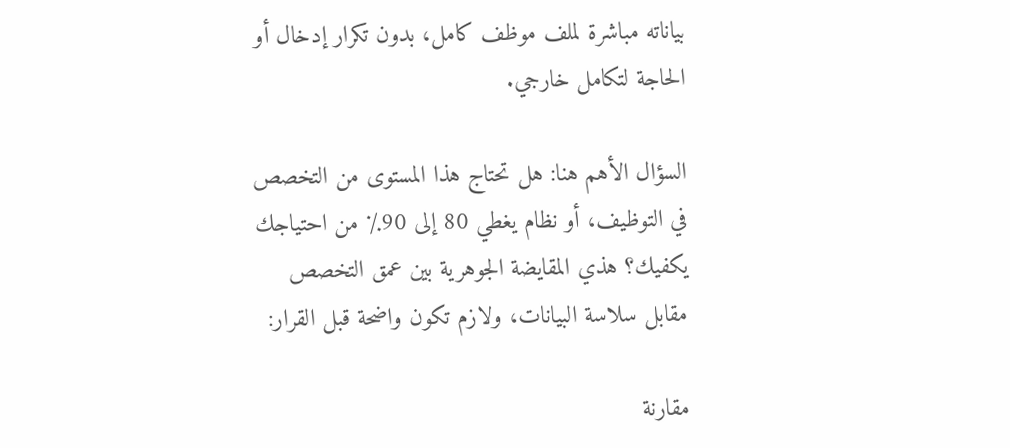بياناته مباشرة لملف موظف كامل، بدون تكرار إدخال أو الحاجة لتكامل خارجي.

السؤال الأهم هنا: هل تحتاج هذا المستوى من التخصص في التوظيف، أو نظام يغطي 80 إلى 90٪ من احتياجك يكفيك؟ هذي المقايضة الجوهرية بين عمق التخصص مقابل سلاسة البيانات، ولازم تكون واضحة قبل القرار:

مقارنة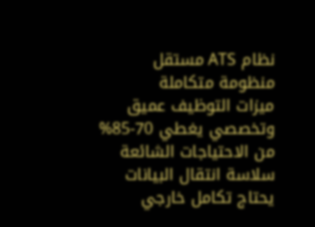نظام ATS مستقل منظومة متكاملة
ميزات التوظيف عميق وتخصصي يغطي 70-85% من الاحتياجات الشائعة
سلاسة انتقال البيانات يحتاج تكامل خارجي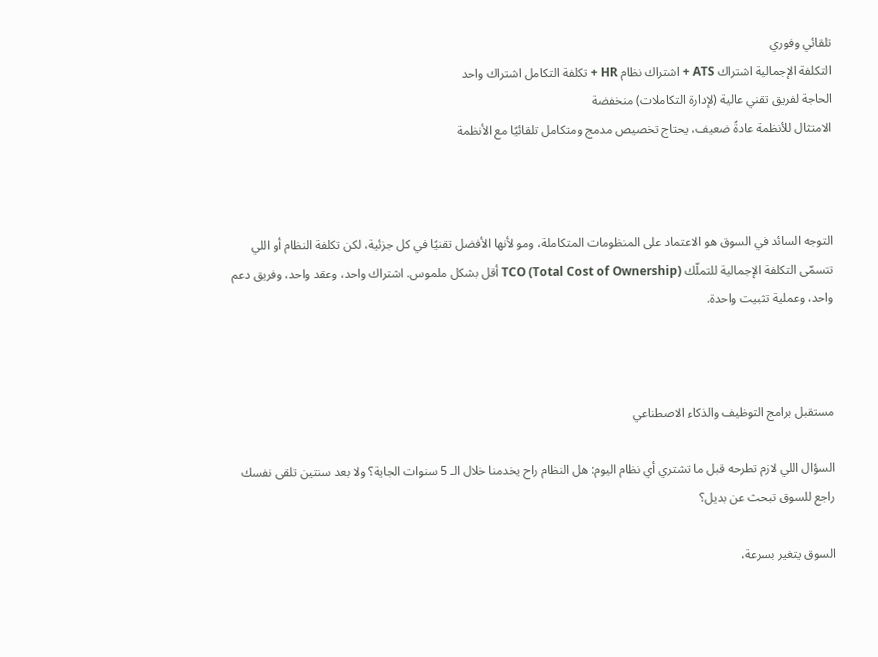تلقائي وفوري
التكلفة الإجمالية اشتراك ATS + اشتراك نظام HR + تكلفة التكامل اشتراك واحد
الحاجة لفريق تقني عالية (لإدارة التكاملات) منخفضة
الامتثال للأنظمة عادةً ضعيف، يحتاج تخصيص مدمج ومتكامل تلقائيًا مع الأنظمة



التوجه السائد في السوق هو الاعتماد على المنظومات المتكاملة، ومو لأنها الأفضل تقنيًا في كل جزئية، لكن تكلفة النظام أو اللي تتسمّى التكلفة الإجمالية للتملّك TCO (Total Cost of Ownership) أقل بشكل ملموس. اشتراك واحد، وعقد واحد، وفريق دعم واحد، وعملية تثبيت واحدة.



مستقبل برامج التوظيف والذكاء الاصطناعي

السؤال اللي لازم تطرحه قبل ما تشتري أي نظام اليوم: هل النظام راح يخدمنا خلال الـ 5 سنوات الجاية؟ ولا بعد سنتين تلقى نفسك راجع للسوق تبحث عن بديل؟

السوق يتغير بسرعة،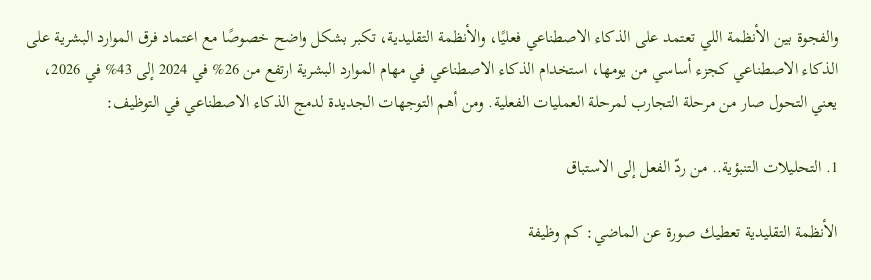والفجوة بين الأنظمة اللي تعتمد على الذكاء الاصطناعي فعليًا، والأنظمة التقليدية، تكبر بشكل واضح خصوصًا مع اعتماد فرق الموارد البشرية على الذكاء الاصطناعي كجزء أساسي من يومها، استخدام الذكاء الاصطناعي في مهام الموارد البشرية ارتفع من 26% في 2024 إلى 43% في 2026، يعني التحول صار من مرحلة التجارب لمرحلة العمليات الفعلية. ومن أهم التوجهات الجديدة لدمج الذكاء الاصطناعي في التوظيف:

1. التحليلات التنبؤية.. من ردّ الفعل إلى الاستباق

الأنظمة التقليدية تعطيك صورة عن الماضي: كم وظيفة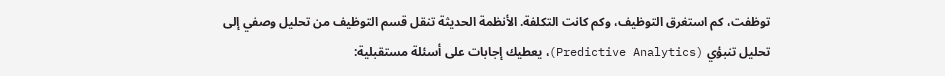توظفت، كم استغرق التوظيف، وكم كانت التكلفة. الأنظمة الحديثة تنقل قسم التوظيف من تحليل وصفي إلى تحليل تنبؤي (Predictive Analytics)، يعطيك إجابات على أسئلة مستقبلية: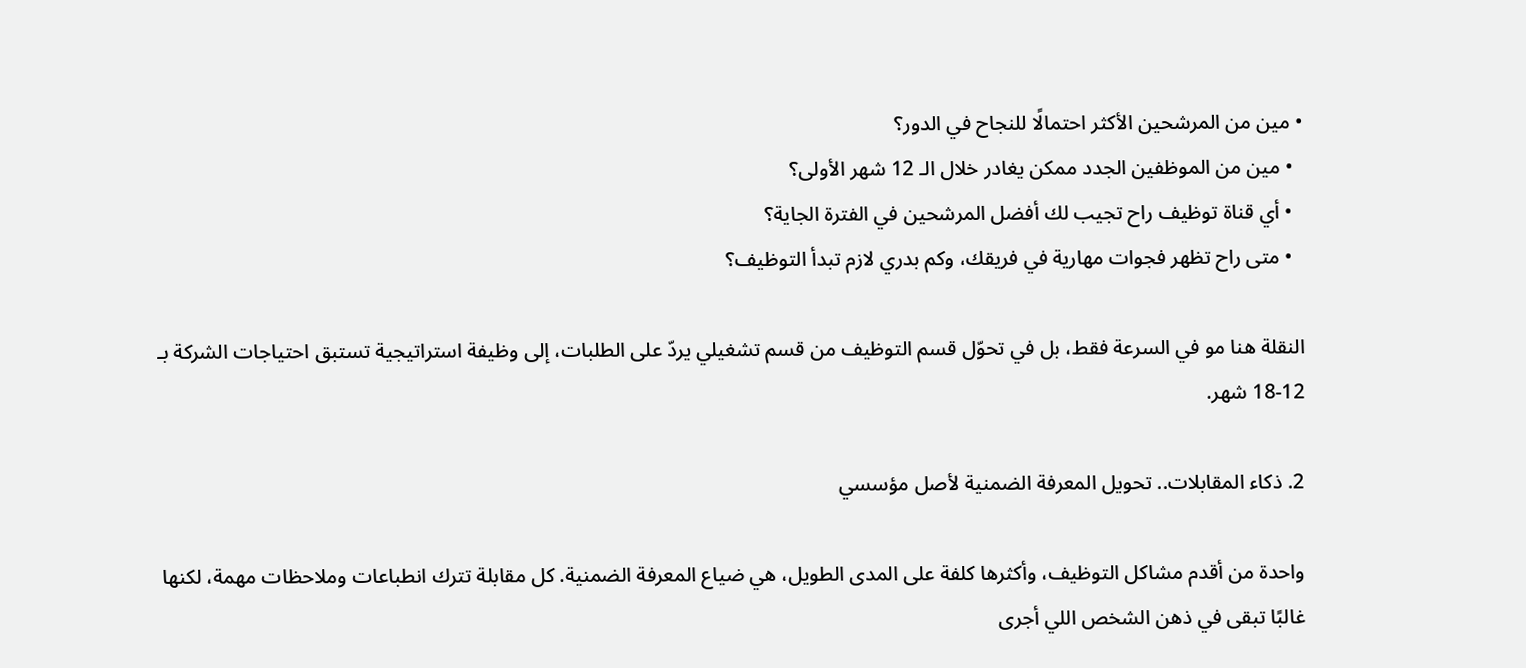• مين من المرشحين الأكثر احتمالًا للنجاح في الدور؟
  • مين من الموظفين الجدد ممكن يغادر خلال الـ 12 شهر الأولى؟
  • أي قناة توظيف راح تجيب لك أفضل المرشحين في الفترة الجاية؟
  • متى راح تظهر فجوات مهارية في فريقك، وكم بدري لازم تبدأ التوظيف؟

النقلة هنا مو في السرعة فقط، بل في تحوّل قسم التوظيف من قسم تشغيلي يردّ على الطلبات، إلى وظيفة استراتيجية تستبق احتياجات الشركة بـ 12-18 شهر.

2. ذكاء المقابلات.. تحويل المعرفة الضمنية لأصل مؤسسي

واحدة من أقدم مشاكل التوظيف، وأكثرها كلفة على المدى الطويل، هي ضياع المعرفة الضمنية. كل مقابلة تترك انطباعات وملاحظات مهمة، لكنها غالبًا تبقى في ذهن الشخص اللي أجرى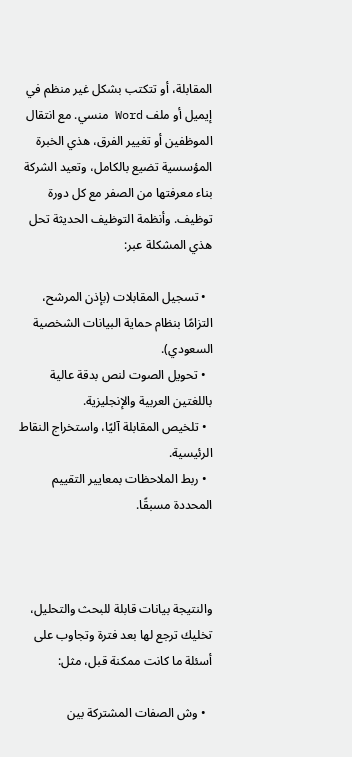المقابلة، أو تتكتب بشكل غير منظم في إيميل أو ملف Word منسي. مع انتقال الموظفين أو تغيير الفرق، هذي الخبرة المؤسسية تضيع بالكامل، وتعيد الشركة بناء معرفتها من الصفر مع كل دورة توظيف. وأنظمة التوظيف الحديثة تحل هذي المشكلة عبر:

  • تسجيل المقابلات (بإذن المرشح، التزامًا بنظام حماية البيانات الشخصية السعودي).
  • تحويل الصوت لنص بدقة عالية باللغتين العربية والإنجليزية.
  • تلخيص المقابلة آليًا، واستخراج النقاط الرئيسية.
  • ربط الملاحظات بمعايير التقييم المحددة مسبقًا.



والنتيجة بيانات قابلة للبحث والتحليل، تخليك ترجع لها بعد فترة وتجاوب على أسئلة ما كانت ممكنة قبل، مثل:

  • وش الصفات المشتركة بين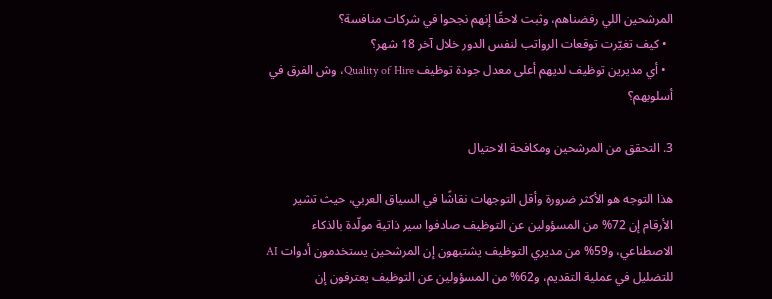المرشحين اللي رفضناهم، وثبت لاحقًا إنهم نجحوا في شركات منافسة؟
  • كيف تغيّرت توقعات الرواتب لنفس الدور خلال آخر 18 شهر؟
  • أي مديرين توظيف لديهم أعلى معدل جودة توظيف Quality of Hire، وش الفرق في أسلوبهم؟

3. التحقق من المرشحين ومكافحة الاحتيال

هذا التوجه هو الأكثر ضرورة وأقل التوجهات نقاشًا في السياق العربي، حيث تشير الأرقام إن 72% من المسؤولين عن التوظيف صادفوا سير ذاتية مولّدة بالذكاء الاصطناعي، و59% من مديري التوظيف يشتبهون إن المرشحين يستخدمون أدوات AI للتضليل في عملية التقديم، و62% من المسؤولين عن التوظيف يعترفون إن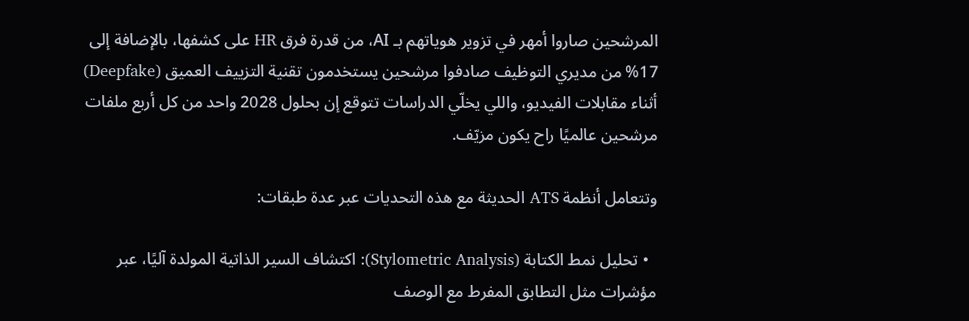المرشحين صاروا أمهر في تزوير هوياتهم بـ AI، من قدرة فرق HR على كشفها، بالإضافة إلى 17% من مديري التوظيف صادفوا مرشحين يستخدمون تقنية التزييف العميق (Deepfake) أثناء مقابلات الفيديو، واللي يخلّي الدراسات تتوقع إن بحلول 2028 واحد من كل أربع ملفات مرشحين عالميًا راح يكون مزيّف.

وتتعامل أنظمة ATS الحديثة مع هذه التحديات عبر عدة طبقات:

  • تحليل نمط الكتابة (Stylometric Analysis): اكتشاف السير الذاتية المولدة آليًا، عبر مؤشرات مثل التطابق المفرط مع الوصف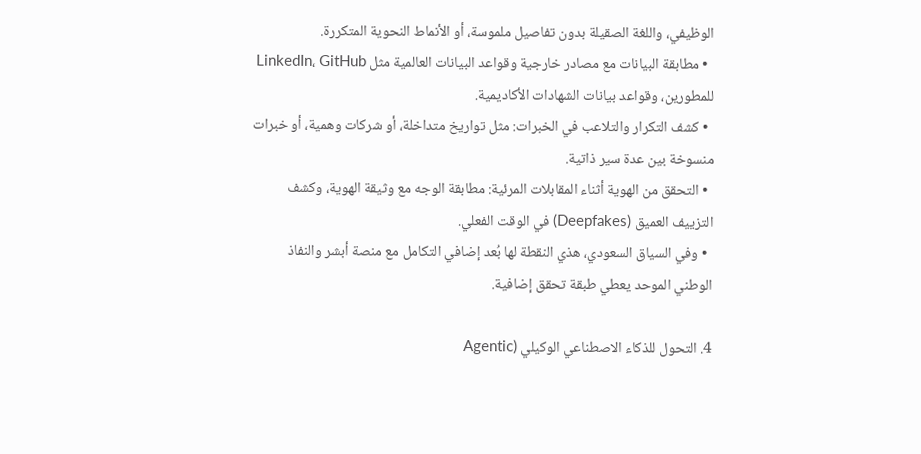الوظيفي، واللغة الصقيلة بدون تفاصيل ملموسة، أو الأنماط النحوية المتكررة.
  • مطابقة البيانات مع مصادر خارجية وقواعد البيانات العالمية مثل LinkedIn، GitHub للمطورين، وقواعد بيانات الشهادات الأكاديمية.
  • كشف التكرار والتلاعب في الخبرات: مثل تواريخ متداخلة، أو شركات وهمية، أو خبرات منسوخة بين عدة سير ذاتية.
  • التحقق من الهوية أثناء المقابلات المرئية: مطابقة الوجه مع وثيقة الهوية، وكشف التزييف العميق (Deepfakes) في الوقت الفعلي.
  • وفي السياق السعودي، هذي النقطة لها بُعد إضافي التكامل مع منصة أبشر والنفاذ الوطني الموحد يعطي طبقة تحقق إضافية.

4. التحول للذكاء الاصطناعي الوكيلي (Agentic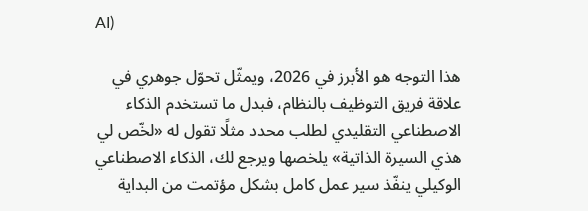AI)

هذا التوجه هو الأبرز في 2026، ويمثّل تحوّل جوهري في علاقة فريق التوظيف بالنظام، فبدل ما تستخدم الذكاء الاصطناعي التقليدي لطلب محدد مثلًا تقول له «لخّص لي هذي السيرة الذاتية» يلخصها ويرجع لك، الذكاء الاصطناعي الوكيلي ينفّذ سير عمل كامل بشكل مؤتمت من البداية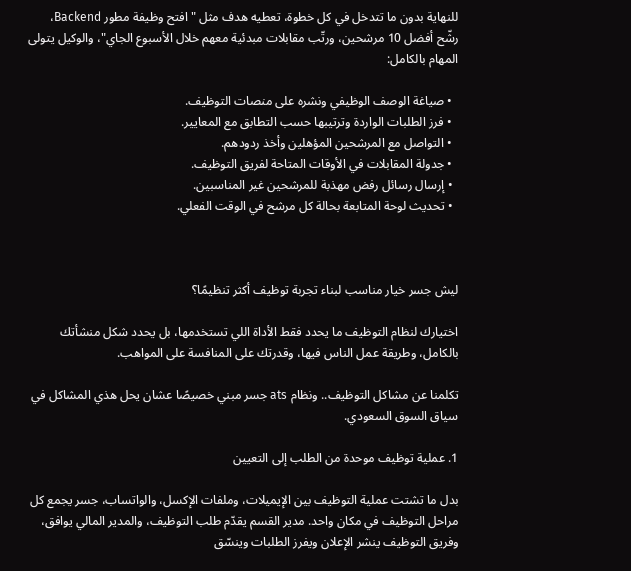للنهاية بدون ما تتدخل في كل خطوة، تعطيه هدف مثل "افتح وظيفة مطور Backend، رشّح أفضل 10 مرشحين، ورتّب مقابلات مبدئية معهم خلال الأسبوع الجاي"، والوكيل يتولى المهام بالكامل:

  • صياغة الوصف الوظيفي ونشره على منصات التوظيف.
  • فرز الطلبات الواردة وترتيبها حسب التطابق مع المعايير.
  • التواصل مع المرشحين المؤهلين وأخذ ردودهم.
  • جدولة المقابلات في الأوقات المتاحة لفريق التوظيف.
  • إرسال رسائل رفض مهذبة للمرشحين غير المناسبين.
  • تحديث لوحة المتابعة بحالة كل مرشح في الوقت الفعلي.



ليش جسر خيار مناسب لبناء تجربة توظيف أكثر تنظيمًا؟

اختيارك لنظام التوظيف ما يحدد فقط الأداة اللي تستخدمها، بل يحدد شكل منشأتك بالكامل، وطريقة عمل الناس فيها، وقدرتك على المنافسة على المواهب.

تكلمنا عن مشاكل التوظيف.. ونظام ats جسر مبني خصيصًا عشان يحل هذي المشاكل في سياق السوق السعودي.

1. عملية توظيف موحدة من الطلب إلى التعيين

بدل ما تشتت عملية التوظيف بين الإيميلات، وملفات الإكسل، والواتساب، جسر يجمع كل مراحل التوظيف في مكان واحد. مدير القسم يقدّم طلب التوظيف، والمدير المالي يوافق، وفريق التوظيف ينشر الإعلان ويفرز الطلبات وينسّق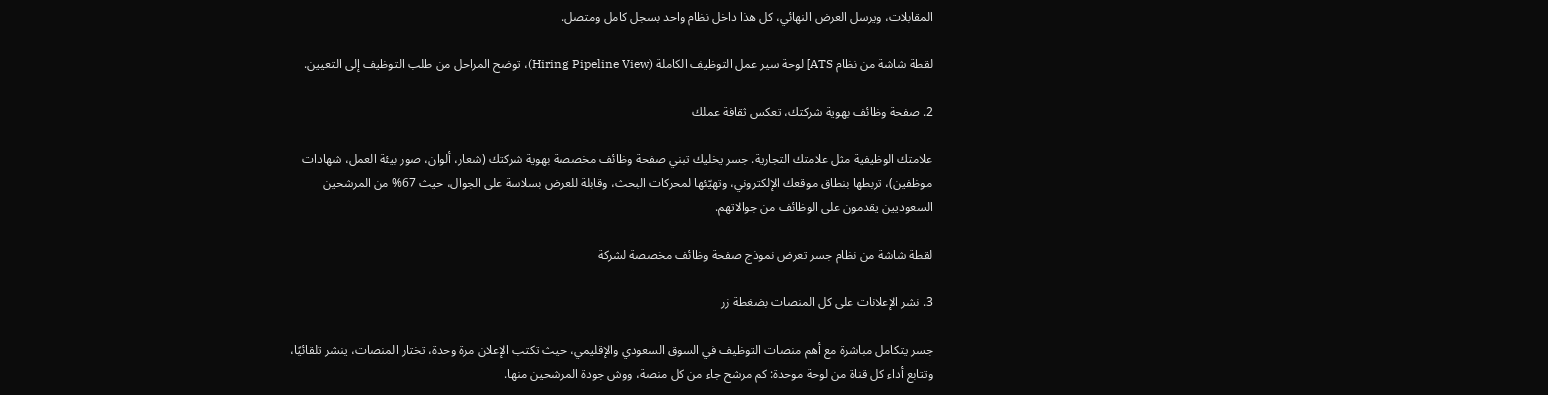المقابلات، ويرسل العرض النهائي، كل هذا داخل نظام واحد بسجل كامل ومتصل.

لقطة شاشة من نظام ATS] لوحة سير عمل التوظيف الكاملة (Hiring Pipeline View)، توضح المراحل من طلب التوظيف إلى التعيين.

2. صفحة وظائف بهوية شركتك، تعكس ثقافة عملك

علامتك الوظيفية مثل علامتك التجارية. جسر يخليك تبني صفحة وظائف مخصصة بهوية شركتك (شعار، ألوان، صور بيئة العمل، شهادات موظفين)، تربطها بنطاق موقعك الإلكتروني، وتهيّئها لمحركات البحث، وقابلة للعرض بسلاسة على الجوال، حيث 67% من المرشحين السعوديين يقدمون على الوظائف من جوالاتهم.

لقطة شاشة من نظام جسر تعرض نموذج صفحة وظائف مخصصة لشركة

3. نشر الإعلانات على كل المنصات بضغطة زر

جسر يتكامل مباشرة مع أهم منصات التوظيف في السوق السعودي والإقليمي، حيث تكتب الإعلان مرة وحدة، تختار المنصات، ينشر تلقائيًا، وتتابع أداء كل قناة من لوحة موحدة: كم مرشح جاء من كل منصة، ووش جودة المرشحين منها.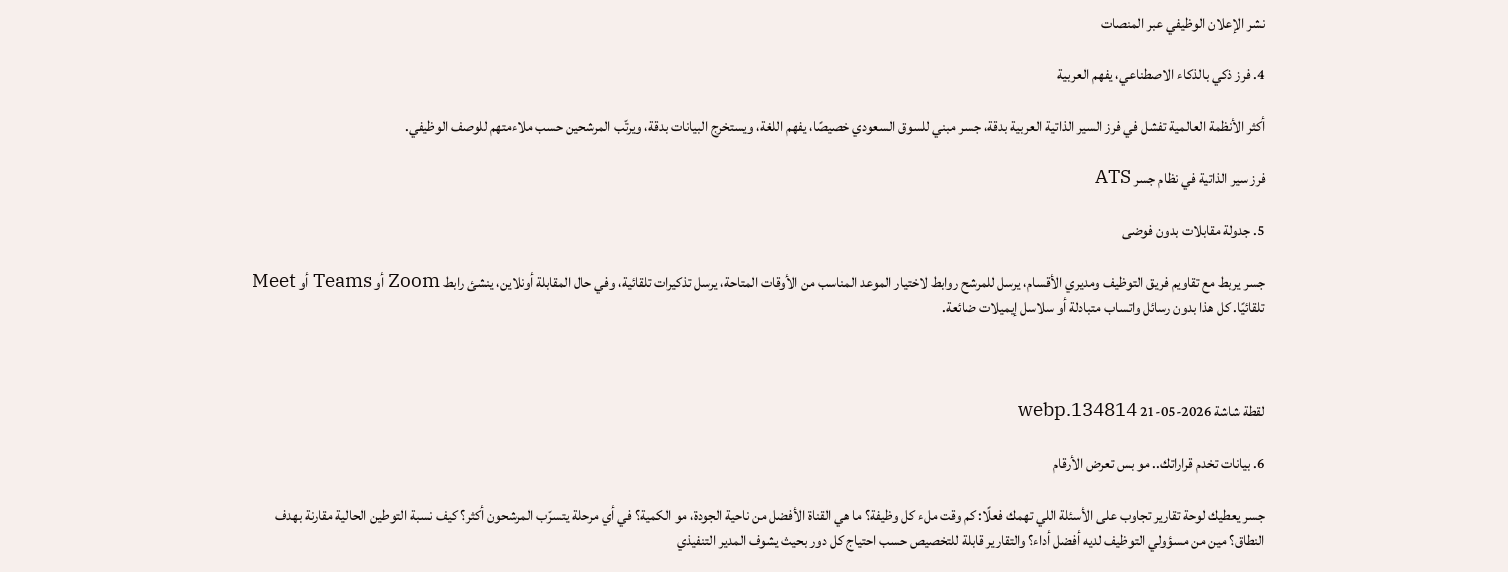نشر الإعلان الوظيفي عبر المنصات

4. فرز ذكي بالذكاء الاصطناعي، يفهم العربية

أكثر الأنظمة العالمية تفشل في فرز السير الذاتية العربية بدقة، جسر مبني للسوق السعودي خصيصًا، يفهم اللغة، ويستخرج البيانات بدقة، ويرتّب المرشحين حسب ملاءمتهم للوصف الوظيفي.

فرز سير الذاتية في نظام جسر ATS

5. جدولة مقابلات بدون فوضى

جسر يربط مع تقاويم فريق التوظيف ومديري الأقسام، يرسل للمرشح روابط لاختيار الموعد المناسب من الأوقات المتاحة، يرسل تذكيرات تلقائية، وفي حال المقابلة أونلاين، ينشئ رابط Zoom أو Teams أو Meet تلقائيًا. كل هذا بدون رسائل واتساب متبادلة أو سلاسل إيميلات ضائعة.



لقطة شاشة 2026-05-21 134814.webp

6. بيانات تخدم قراراتك.. مو بس تعرض الأرقام

جسر يعطيك لوحة تقارير تجاوب على الأسئلة اللي تهمك فعلًا: كم وقت ملء كل وظيفة؟ ما هي القناة الأفضل من ناحية الجودة، مو الكمية؟ في أي مرحلة يتسرّب المرشحون أكثر؟ كيف نسبة التوطين الحالية مقارنة بهدف النطاق؟ مين من مسؤولي التوظيف لديه أفضل أداء؟ والتقارير قابلة للتخصيص حسب احتياج كل دور بحيث يشوف المدير التنفيذي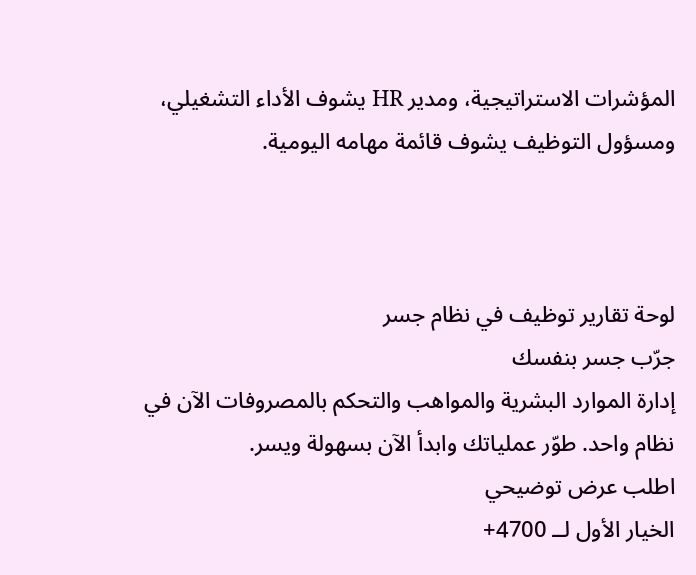المؤشرات الاستراتيجية، ومدير HR يشوف الأداء التشغيلي، ومسؤول التوظيف يشوف قائمة مهامه اليومية.



لوحة تقارير توظيف في نظام جسر
جرّب جسر بنفسك
إدارة الموارد البشرية والمواهب والتحكم بالمصروفات الآن في نظام واحد. طوّر عملياتك وابدأ الآن بسهولة ويسر.
اطلب عرض توضيحي
الخيار الأول لــ 4700+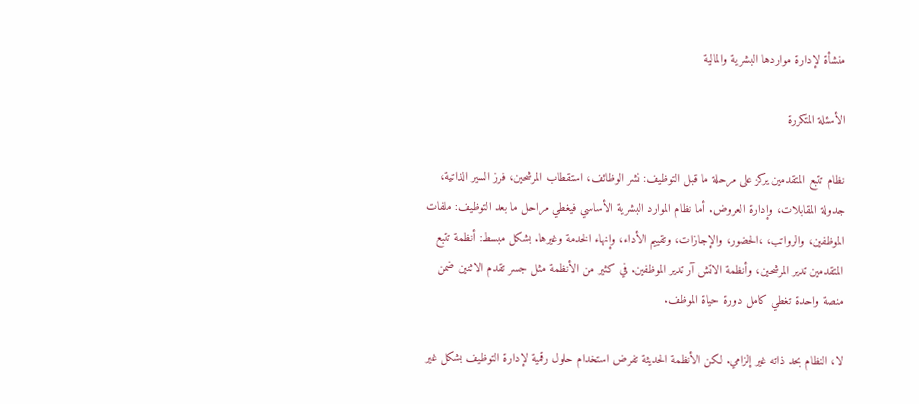منشأة لإدارة مواردها البشرية والمالية

الأسئلة المتكررة

نظام تتبع المتقدمين يركز على مرحلة ما قبل التوظيف: نشر الوظائف، استقطاب المرشحين، فرز السير الذاتية، جدولة المقابلات، وإدارة العروض. أما نظام الموارد البشرية الأساسي فيغطي مراحل ما بعد التوظيف: ملفات الموظفين، والرواتب، ،الحضور، والإجازات، وتقييم الأداء، وإنهاء الخدمة وغيرها. بشكل مبسط: أنظمة تتبع المتقدمين تدير المرشحين، وأنظمة الاتش آر تدير الموظفين. في كثير من الأنظمة مثل جسر تقدم الاثنين ضمن منصة واحدة تغطي كامل دورة حياة الموظف.

لا، النظام بحد ذاته غير إلزامي. لكن الأنظمة الحديثة تفرض استخدام حلول رقمية لإدارة التوظيف بشكل غير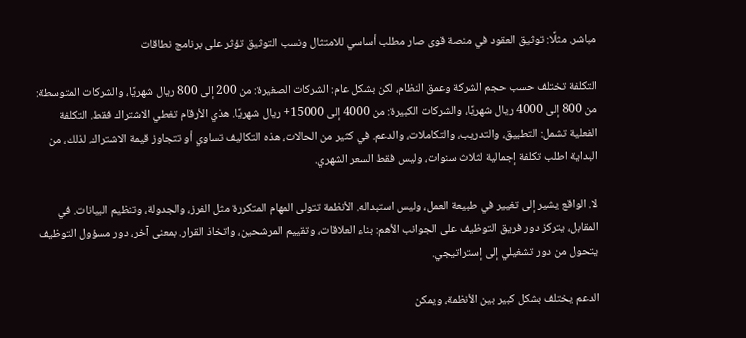مباشر. مثلًا: توثيق العقود في منصة قوى صار مطلب أساسي للامتثال ونسب التوثيق تؤثر على برنامج نطاقات

التكلفة تختلف حسب حجم الشركة وعمق النظام، لكن بشكل عام: الشركات الصغيرة: من 200 إلى 800 ريال شهريًا، والشركات المتوسطة: من 800 إلى 4000 ريال شهريًا، والشركات الكبيرة: من 4000 إلى 15000+ ريال شهريًا. هذي الأرقام تغطي الاشتراك فقط. التكلفة الفعلية تشمل: التطبيق، والتدريب، والتكاملات، والدعم. في كثير من الحالات، هذه التكاليف تساوي أو تتجاوز قيمة الاشتراك. لذلك، من البداية اطلب تكلفة إجمالية لثلاث سنوات، وليس فقط السعر الشهري.

لا. الواقع يشير إلى تغيير في طبيعة العمل، وليس استبداله. الأنظمة تتولى المهام المتكررة مثل الفرز، والجدولة، وتنظيم البيانات. في المقابل، يتركز دور فريق التوظيف على الجوانب الأهم: بناء العلاقات، وتقييم المرشحين، واتخاذ القرار. بمعنى آخر، دور مسؤول التوظيف يتحول من دور تشغيلي إلى إستراتيجي.

الدعم يختلف بشكل كبير بين الأنظمة، ويمكن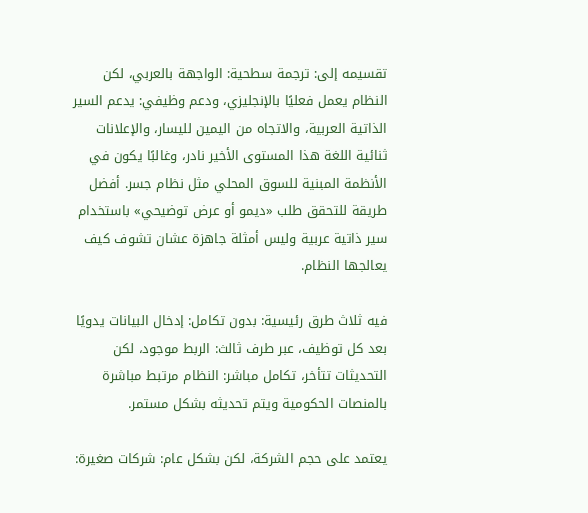تقسيمه إلى: ترجمة سطحية: الواجهة بالعربي، لكن النظام يعمل فعليًا بالإنجليزي، ودعم وظيفي: يدعم السير الذاتية العربية، والاتجاه من اليمين لليسار، والإعلانات ثنائية اللغة هذا المستوى الأخير نادر، وغالبًا يكون في الأنظمة المبنية للسوق المحلي مثل نظام جسر. أفضل طريقة للتحقق طلب «ديمو أو عرض توضيحي» باستخدام سير ذاتية عربية وليس أمثلة جاهزة عشان تشوف كيف يعالجها النظام.

فيه ثلاث طرق رئيسية: بدون تكامل: إدخال البيانات يدويًا بعد كل توظيف، عبر طرف ثالث: الربط موجود، لكن التحديثات تتأخر، تكامل مباشر: النظام مرتبط مباشرة بالمنصات الحكومية ويتم تحديثه بشكل مستمر.

يعتمد على حجم الشركة، لكن بشكل عام: شركات صغيرة: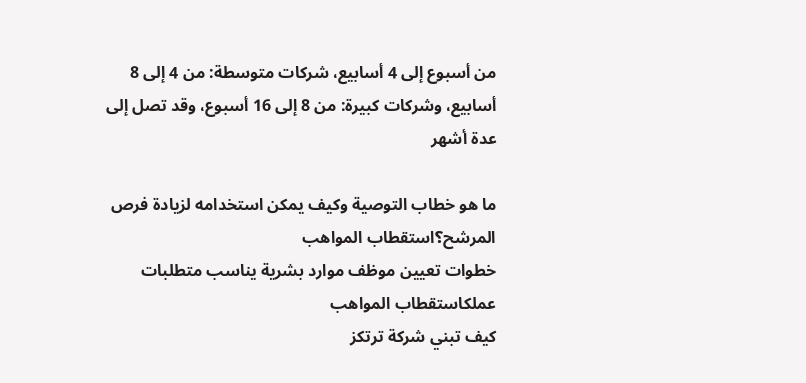من أسبوع إلى 4 أسابيع، شركات متوسطة: من 4 إلى 8 أسابيع، وشركات كبيرة: من 8 إلى 16 أسبوع، وقد تصل إلى عدة أشهر

ما هو خطاب التوصية وكيف يمكن استخدامه لزيادة فرص المرشح؟استقطاب المواهب
خطوات تعيين موظف موارد بشرية يناسب متطلبات عملكاستقطاب المواهب
كيف تبني شركة ترتكز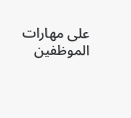على مهارات الموظفين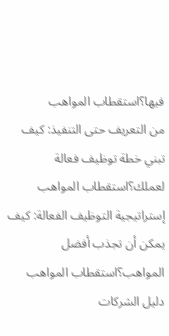فيها؟استقطاب المواهب
من التعريف حتى التنفيذ: كيف تبني خطة توظيف فعالة لعملك؟استقطاب المواهب
إستراتيجية التوظيف الفعالة: كيف يمكن أن تجذب أفضل المواهب؟استقطاب المواهب
دليل الشركات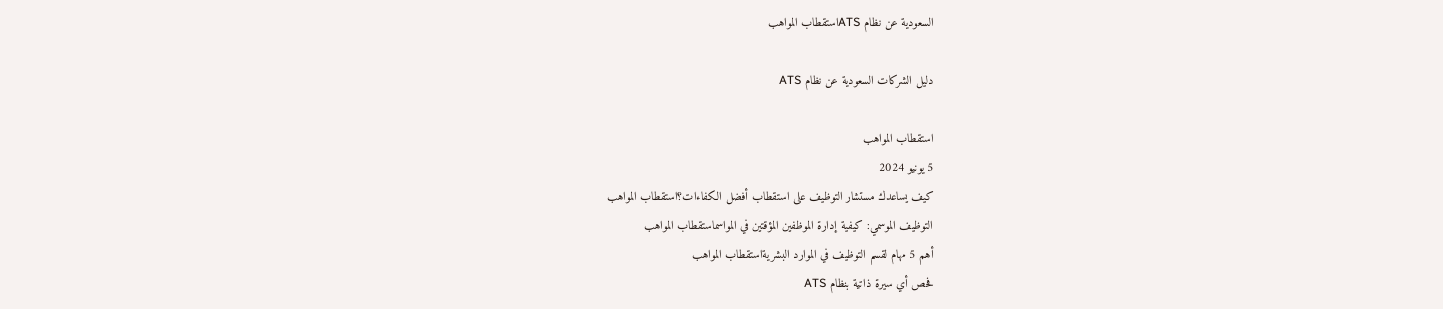السعودية عن نظام ATSاستقطاب المواهب

دليل الشركات السعودية عن نظام ATS

استقطاب المواهب
5 يونيو 2024
كيف يساعدك مستشار التوظيف على استقطاب أفضل الكفاءات؟استقطاب المواهب
التوظيف الموسمي: كيفية إدارة الموظفين المؤقتين في المواسماستقطاب المواهب
أهم 5 مهام لقسم التوظيف في الموارد البشريةاستقطاب المواهب
فحص أي سيرة ذاتية بنظام ATS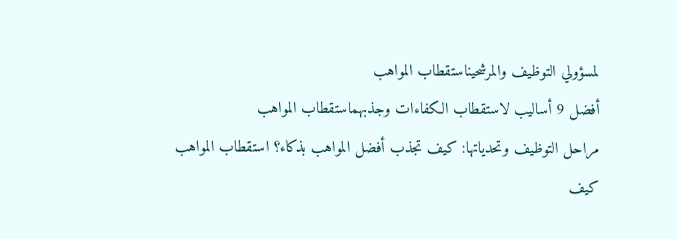لمسؤولي التوظيف والمرشحيناستقطاب المواهب
أفضل 9 أساليب لاستقطاب الكفاءات وجذبهماستقطاب المواهب
مراحل التوظيف وتحدياتها: كيف تجذب أفضل المواهب بذكاء؟ استقطاب المواهب
كيف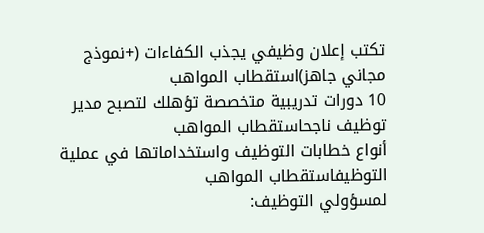تكتب إعلان وظيفي يجذب الكفاءات (+نموذج مجاني جاهز)استقطاب المواهب
10 دورات تدريبية متخصصة تؤهلك لتصبح مدير توظيف ناجحاستقطاب المواهب
أنواع خطابات التوظيف واستخداماتها في عملية التوظيفاستقطاب المواهب
لمسؤولي التوظيف: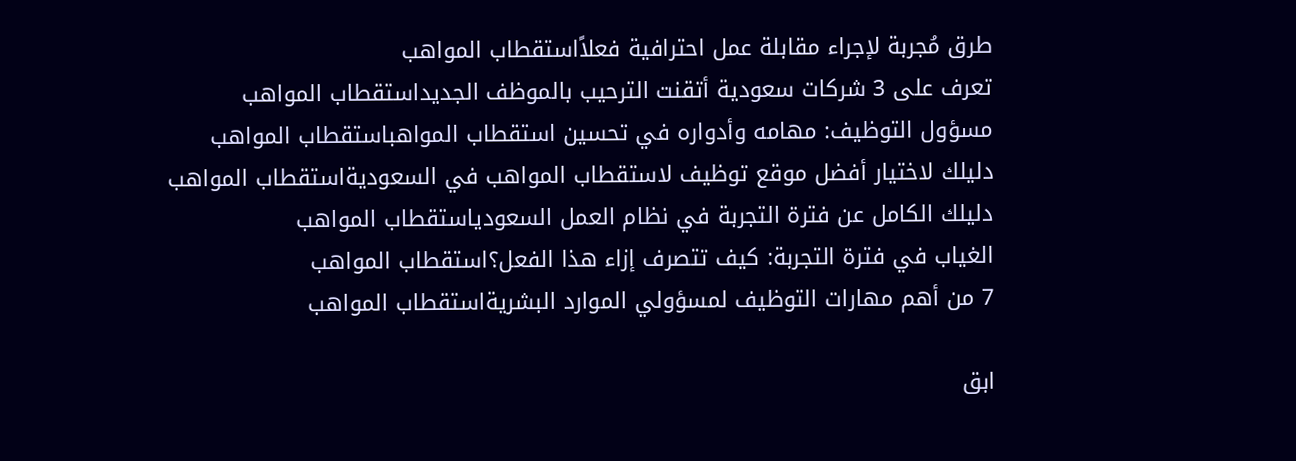طرق مُجربة لإجراء مقابلة عمل احترافية فعلاًاستقطاب المواهب
تعرف على 3 شركات سعودية أتقنت الترحيب بالموظف الجديداستقطاب المواهب
مسؤول التوظيف: مهامه وأدواره في تحسين استقطاب المواهباستقطاب المواهب
دليلك لاختيار أفضل موقع توظيف لاستقطاب المواهب في السعوديةاستقطاب المواهب
دليلك الكامل عن فترة التجربة في نظام العمل السعودياستقطاب المواهب
الغياب في فترة التجربة: كيف تتصرف إزاء هذا الفعل؟استقطاب المواهب
7 من أهم مهارات التوظيف لمسؤولي الموارد البشريةاستقطاب المواهب

ابق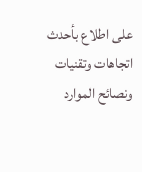على اطلاع بأحدث اتجاهات وتقنيات ونصائح الموارد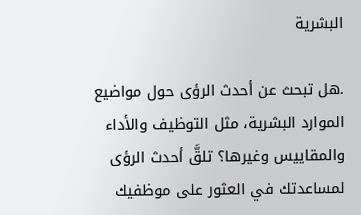البشرية

.هل تبحث عن أحدث الرؤى حول مواضيع الموارد البشرية، مثل التوظيف والأداء والمقاييس وغيرها؟ تلقَّ أحدث الرؤى لمساعدتك في العثور على موظفيك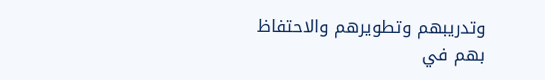وتدريبهم وتطويرهم والاحتفاظ بهم في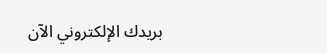بريدك الإلكتروني الآن